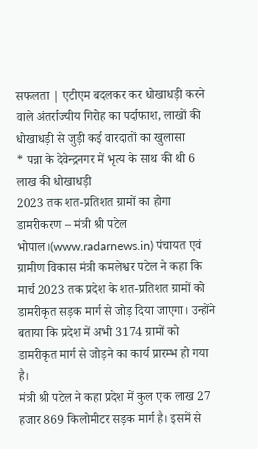सफलता | एटीएम बदलकर कर धोखाधड़ी करने वाले अंतर्राज्यीय गिरोह का पर्दाफाश, लाखों की धोखाधड़ी से जुड़ी कई वारदातों का खुलासा
* पन्ना के देवेन्द्रनगर में भृत्य के साथ की थी 6 लाख की धोखाधड़ी
2023 तक शत-प्रतिशत ग्रामों का होगा डामरीकरण – मंत्री श्री पटेल
भोपाल।(www.radarnews.in) पंचायत एवं ग्रामीण विकास मंत्री कमलेश्वर पटेल ने कहा कि मार्च 2023 तक प्रदेश के शत-प्रतिशत ग्रामों को डामरीकृत सड़क मार्ग से जोड़ दिया जाएगा। उन्होंने बताया कि प्रदेश में अभी 3174 ग्रामों को डामरीकृत मार्ग से जोड़ने का कार्य प्रारम्भ हो गया है।
मंत्री श्री पटेल ने कहा प्रदेश में कुल एक लाख 27 हजार 869 किलोमीटर सड़क मार्ग है। इसमें से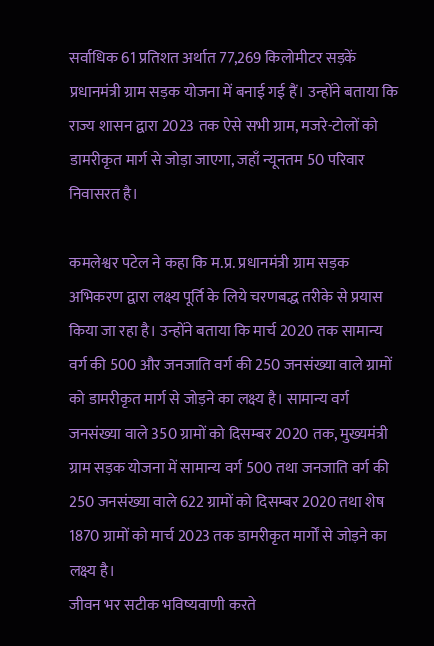सर्वाधिक 61 प्रतिशत अर्थात 77,269 किलोमीटर सड़कें प्रधानमंत्री ग्राम सड़क योजना में बनाई गई हैं। उन्होंने बताया कि राज्य शासन द्वारा 2023 तक ऐसे सभी ग्राम, मजरे-टोलों को डामरीकृत मार्ग से जोड़ा जाएगा, जहाँ न्यूनतम 50 परिवार निवासरत है।

कमलेश्वर पटेल ने कहा कि म.प्र. प्रधानमंत्री ग्राम सड़क अभिकरण द्वारा लक्ष्य पूर्ति के लिये चरणबद्ध तरीके से प्रयास किया जा रहा है। उन्होंने बताया कि मार्च 2020 तक सामान्य वर्ग की 500 और जनजाति वर्ग की 250 जनसंख्या वाले ग्रामों को डामरीकृत मार्ग से जोड़ने का लक्ष्य है। सामान्य वर्ग जनसंख्या वाले 350 ग्रामों को दिसम्बर 2020 तक, मुख्यमंत्री ग्राम सड़क योजना में सामान्य वर्ग 500 तथा जनजाति वर्ग की 250 जनसंख्या वाले 622 ग्रामों को दिसम्बर 2020 तथा शेष 1870 ग्रामों को मार्च 2023 तक डामरीकृत मार्गों से जोड़ने का लक्ष्य है।
जीवन भर सटीक भविष्यवाणी करते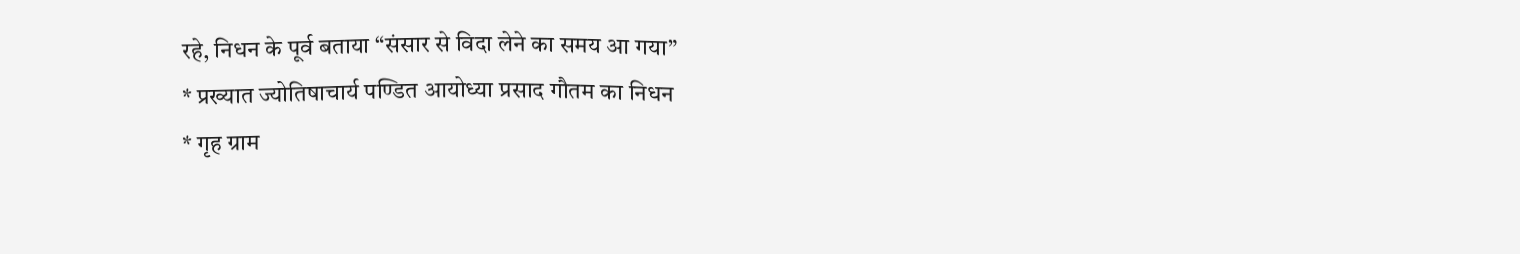रहे, निधन के पूर्व बताया “संसार से विदा लेने का समय आ गया”
* प्रख्यात ज्योतिषाचार्य पण्डित आयोध्या प्रसाद गौतम का निधन
* गृह ग्राम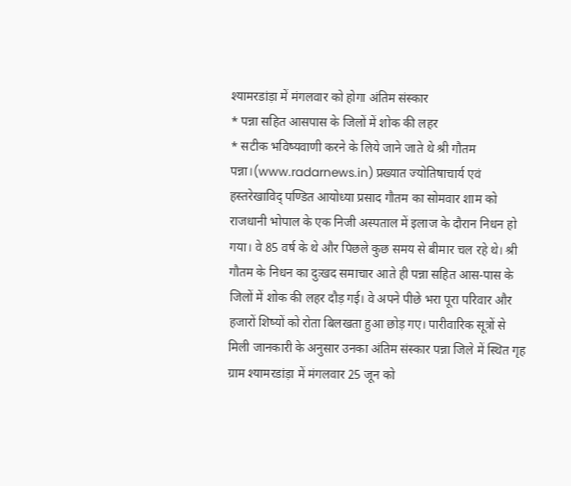श्यामरडांड़ा में मंगलवार को होगा अंतिम संस्कार
* पन्ना सहित आसपास के जिलों में शोक की लहर
* सटीक भविष्यवाणी करने के लिये जाने जाते थे श्री गौतम
पन्ना।(www.radarnews.in) प्रख्यात ज्योतिषाचार्य एवं हस्तरेखाविद् पण्डित आयोध्या प्रसाद गौतम का सोमवार शाम को राजधानी भोपाल के एक निजी अस्पताल में इलाज के दौरान निधन हो गया। वे 85 वर्ष के थे और पिछले कुछ समय से बीमार चल रहे थे। श्री गौतम के निधन का दुःखद समाचार आते ही पन्ना सहित आस-पास के जिलों में शोक की लहर दौड़ गई। वे अपने पीछे भरा पूरा परिवार और हजारों शिष्यों को रोता बिलखता हुआ छोड़ गए। पारीवारिक सूत्रों से मिली जानकारी के अनुसार उनका अंतिम संस्कार पन्ना जिले में स्थित गृह ग्राम श्यामरडांड़ा में मंगलवार 25 जून को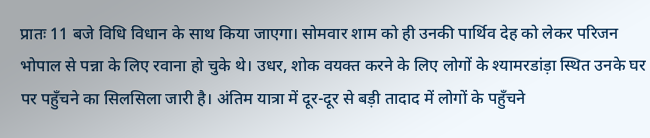प्रातः 11 बजे विधि विधान के साथ किया जाएगा। सोमवार शाम को ही उनकी पार्थिव देह को लेकर परिजन भोपाल से पन्ना के लिए रवाना हो चुके थे। उधर, शोक वयक्त करने के लिए लोगों के श्यामरडांड़ा स्थित उनके घर पर पहुँचने का सिलसिला जारी है। अंतिम यात्रा में दूर-दूर से बड़ी तादाद में लोगों के पहुँचने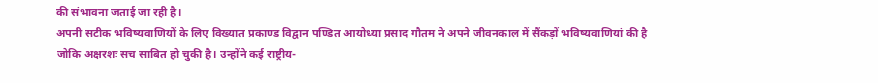की संभावना जताई जा रही है।
अपनी सटीक भविष्यवाणियों के लिए विख्यात प्रकाण्ड विद्वान पण्डित आयोध्या प्रसाद गौतम ने अपने जीवनकाल में सैंकड़ों भविष्यवाणियां की है जोकि अक्षरशः सच साबित हो चुकी है। उन्होंने कई राष्ट्रीय-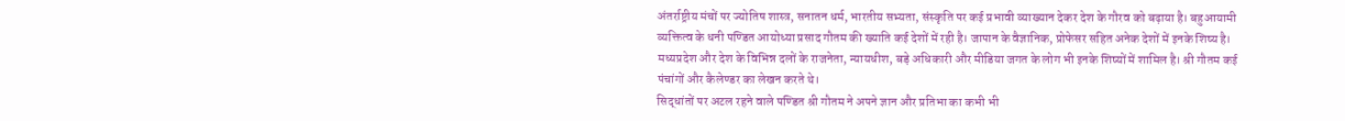अंतर्राष्ट्रीय मंचों पर ज्योतिष शास्त्र, सनातन धर्म, भारतीय सभ्यता, संस्कृति पर कई प्रभावी व्याख्यान देकर देश के गौरव को बढ़ाया है। बहुआयामी व्यक्तित्व के धनी पण्डित आयोध्या प्रसाद गौतम की ख्याति कई देशों में रही है। जापान के वैज्ञानिक, प्रोफेसर सहित अनेक देशों में इनके शिष्य है। मध्यप्रदेश और देश के विभिन्न दलों के राजनेता, न्यायधीश, बड़े अधिकारी और मीडिया जगत के लोग भी इनके शिष्यों में शामिल है। श्री गौतम कई पंचांगों और कैलेण्डर का लेखन करते थे।
सिद्धांतों पर अटल रहने वाले पण्डित श्री गौतम ने अपने ज्ञान और प्रतिभा का कभी भी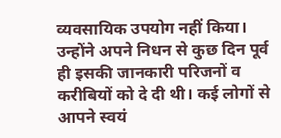व्यवसायिक उपयोग नहीं किया। उन्होंने अपने निधन से कुछ दिन पूर्व ही इसकी जानकारी परिजनों व करीबियों को दे दी थी। कई लोगों से आपने स्वयं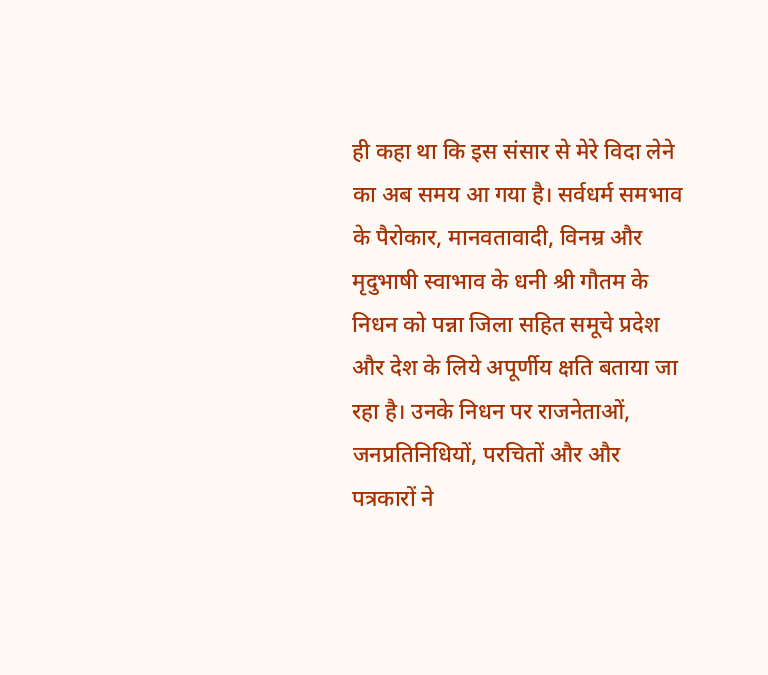ही कहा था कि इस संसार से मेरे विदा लेने का अब समय आ गया है। सर्वधर्म समभाव के पैरोकार, मानवतावादी, विनम्र और मृदुभाषी स्वाभाव के धनी श्री गौतम के निधन को पन्ना जिला सहित समूचे प्रदेश और देश के लिये अपूर्णीय क्षति बताया जा रहा है। उनके निधन पर राजनेताओं, जनप्रतिनिधियों, परचितों और और पत्रकारों ने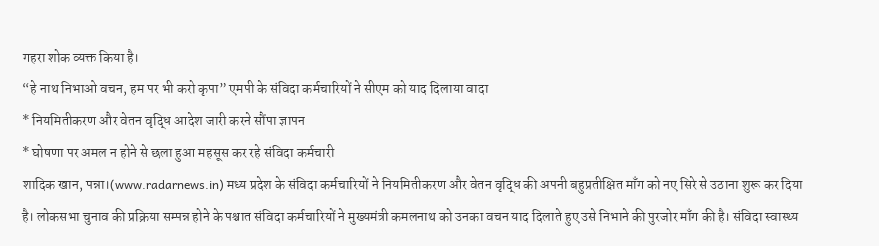गहरा शोक व्यक्त किया है।
“हे नाथ निभाओ वचन, हम पर भी करो कृपा” एमपी के संविदा कर्मचारियों ने सीएम को याद दिलाया वादा
* नियमितीकरण और वेतन वृद्धि आदेश जारी करने सौंपा ज्ञापन
* घोषणा पर अमल न होने से छला हुआ महसूस कर रहे संविदा कर्मचारी
शादिक खान, पन्ना।(www.radarnews.in) मध्य प्रदेश के संविदा कर्मचारियों ने नियमितीकरण और वेतन वृद्धि की अपनी बहुप्रतीक्षित माँग को नए सिरे से उठाना शुरू कर दिया है। लोकसभा चुनाव की प्रक्रिया सम्पन्न होने के पश्चात संविदा कर्मचारियों ने मुख्यमंत्री कमलनाथ को उनका वचन याद दिलाते हुए उसे निभाने की पुरजोर माँग की है। संविदा स्वास्थ्य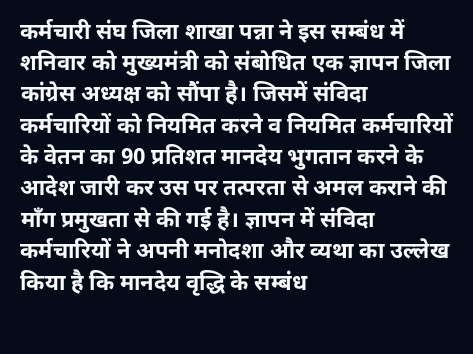कर्मचारी संघ जिला शाखा पन्ना ने इस सम्बंध में शनिवार को मुख्यमंत्री को संबोधित एक ज्ञापन जिला कांग्रेस अध्यक्ष को सौंपा है। जिसमें संविदा कर्मचारियों को नियमित करने व नियमित कर्मचारियों के वेतन का 90 प्रतिशत मानदेय भुगतान करने के आदेश जारी कर उस पर तत्परता से अमल कराने की माँग प्रमुखता से की गई है। ज्ञापन में संविदा कर्मचारियों ने अपनी मनोदशा और व्यथा का उल्लेख किया है कि मानदेय वृद्धि के सम्बंध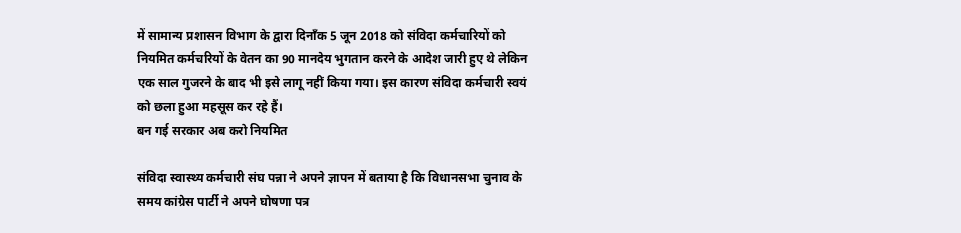में सामान्य प्रशासन विभाग के द्वारा दिनाँक 5 जून 2018 को संविदा कर्मचारियों को नियमित कर्मचरियों के वेतन का 90 मानदेय भुगतान करने के आदेश जारी हुए थे लेकिन एक साल गुजरने के बाद भी इसे लागू नहीं किया गया। इस कारण संविदा कर्मचारी स्वयं को छला हुआ महसूस कर रहे हैं।
बन गई सरकार अब करो नियमित

संविदा स्वास्थ्य कर्मचारी संघ पन्ना ने अपने ज्ञापन में बताया है कि विधानसभा चुनाव के समय कांग्रेस पार्टी ने अपने घोषणा पत्र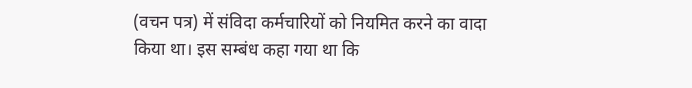(वचन पत्र) में संविदा कर्मचारियों को नियमित करने का वादा किया था। इस सम्बंध कहा गया था कि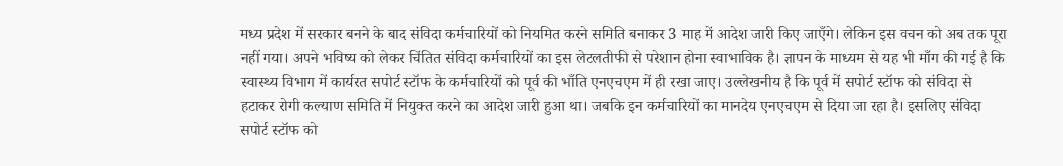मध्य प्रदेश में सरकार बनने के बाद संविदा कर्मचारियों को नियमित करने समिति बनाकर 3 माह में आदेश जारी किए जाएँगे। लेकिन इस वचन को अब तक पूरा नहीं गया। अपने भविष्य को लेकर चिंतित संविदा कर्मचारियों का इस लेटलतीफी से परेशान होना स्वाभाविक है। ज्ञापन के माध्यम से यह भी माँग की गई है कि स्वास्थ्य विभाग में कार्यरत सपोर्ट स्टॉफ के कर्मचारियों को पूर्व की भाँति एनएचएम में ही रखा जाए। उल्लेखनीय है कि पूर्व में सपोर्ट स्टॉफ को संविदा से हटाकर रोगी कल्याण समिति में नियुक्त करने का आदेश जारी हुआ था। जबकि इन कर्मचारियों का मानदेय एनएचएम से दिया जा रहा है। इसलिए संविदा सपोर्ट स्टॉफ को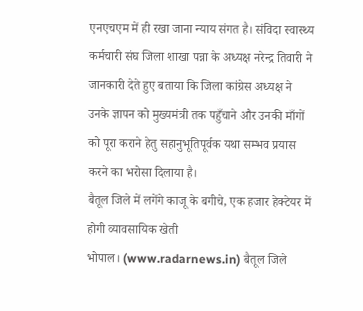एनएचएम में ही रखा जाना न्याय संगत है। संविदा स्वास्थ्य कर्मचारी संघ जिला शाखा पन्ना के अध्यक्ष नरेन्द्र तिवारी ने जानकारी देते हुए बताया कि जिला कांग्रेस अध्यक्ष ने उनके ज्ञापन को मुख्यमंत्री तक पहुँचाने और उनकी माँगों को पूरा कराने हेतु सहानुभूतिपूर्वक यथा सम्भव प्रयास करने का भरोसा दिलाया है।
बैतूल जिले में लगेंगे काजू के बगीचे, एक हजार हेक्टेयर में होगी व्यावसायिक खेती
भोपाल। (www.radarnews.in) बैतूल जिले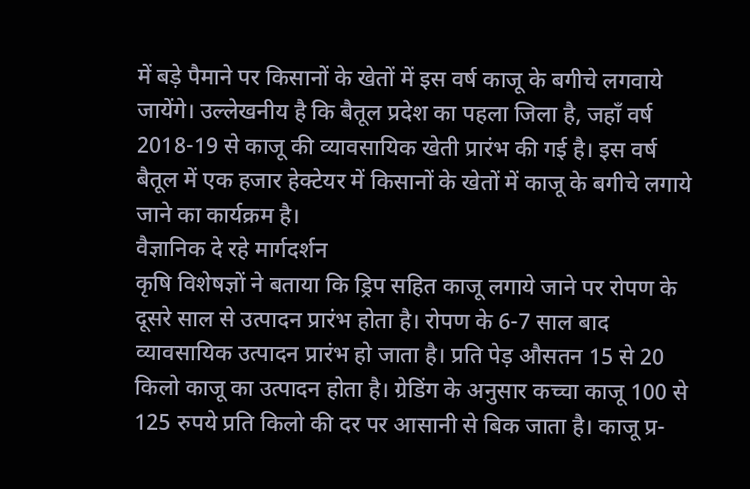में बड़े पैमाने पर किसानों के खेतों में इस वर्ष काजू के बगीचे लगवाये जायेंगे। उल्लेखनीय है कि बैतूल प्रदेश का पहला जिला है, जहाँ वर्ष 2018-19 से काजू की व्यावसायिक खेती प्रारंभ की गई है। इस वर्ष बैतूल में एक हजार हेक्टेयर में किसानों के खेतों में काजू के बगीचे लगाये जाने का कार्यक्रम है।
वैज्ञानिक दे रहे मार्गदर्शन
कृषि विशेषज्ञों ने बताया कि ड्रिप सहित काजू लगाये जाने पर रोपण के दूसरे साल से उत्पादन प्रारंभ होता है। रोपण के 6-7 साल बाद व्यावसायिक उत्पादन प्रारंभ हो जाता है। प्रति पेड़ औसतन 15 से 20 किलो काजू का उत्पादन होता है। ग्रेडिंग के अनुसार कच्चा काजू 100 से 125 रुपये प्रति किलो की दर पर आसानी से बिक जाता है। काजू प्र-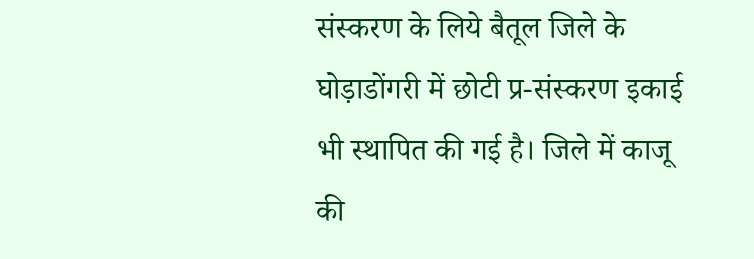संस्करण के लिये बैतूल जिले के घोड़ाडोंगरी में छोटी प्र-संस्करण इकाई भी स्थापित की गई है। जिले में काजू की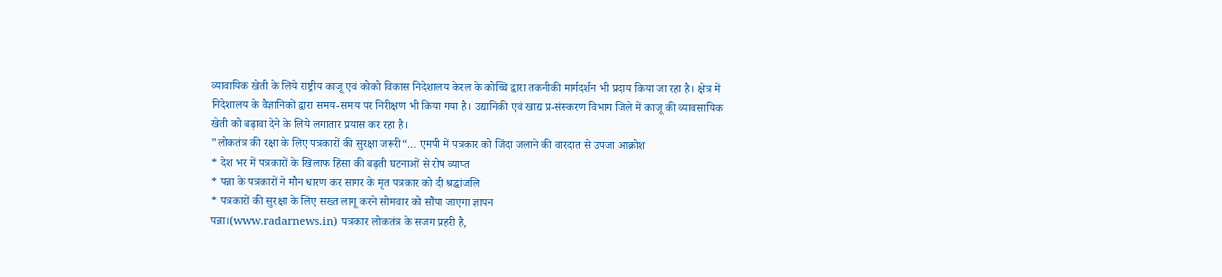व्यावायिक खेती के लिये राष्ट्रीय काजू एवं कोको विकास निदेशालय केरल के कोच्चि द्वारा तकनीकी मार्गदर्शन भी प्रदाय किया जा रहा है। क्षेत्र में निदेशालय के वैज्ञानिकों द्वारा समय-समय पर निरीक्षण भी किया गया है। उद्यानिकी एवं खाद्य प्र-संस्करण विभाग जिले में काजू की व्यावसायिक खेती को बढ़ावा देने के लिये लगातार प्रयास कर रहा है।
”लोकतंत्र की रक्षा के लिए पत्रकारों की सुरक्षा जरूरी“… एमपी में पत्रकार को जिंदा जलाने की वारदात से उपजा आक्रोश
* देश भर में पत्रकारों के खिलाफ हिंसा की बढ़ती घटनाओं से रोष व्याप्त
* पन्ना के पत्रकारों ने मौन धारण कर सागर के मृत पत्रकार को दी श्रद्धांजलि
* पत्रकारों की सुरक्षा के लिए सख्त लागू करने सोमवार को सौंपा जाएगा ज्ञापन
पन्ना।(www.radarnews.in) पत्रकार लोकतंत्र के सजग प्रहरी है,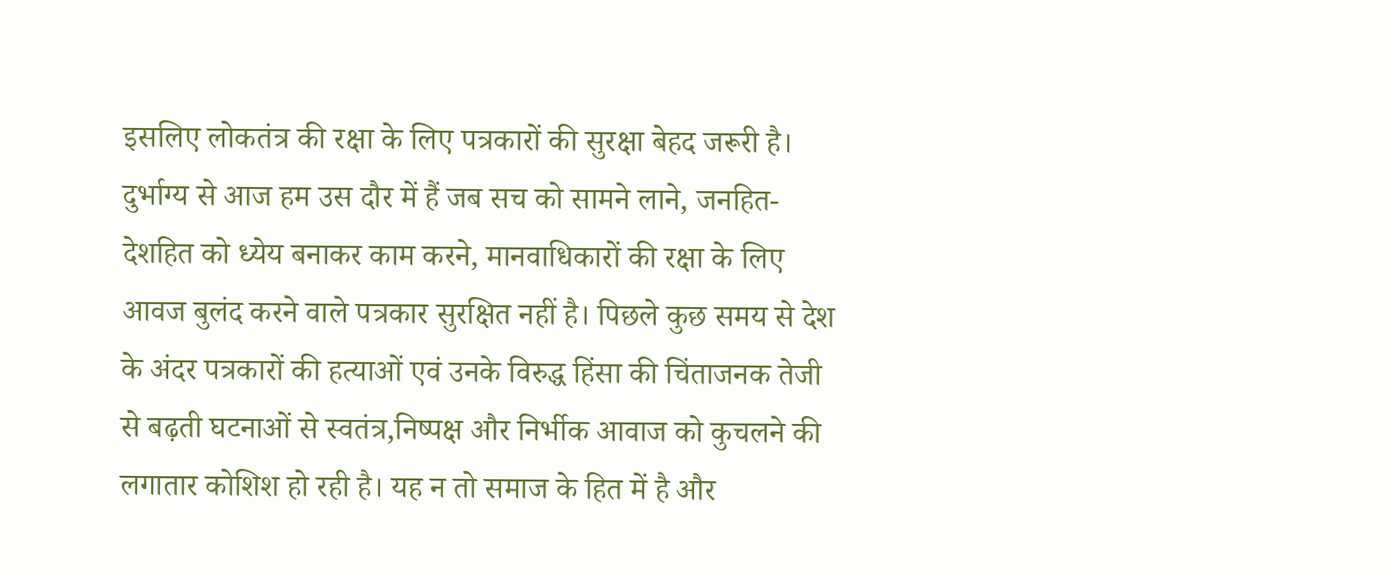इसलिए लोकतंत्र की रक्षा के लिए पत्रकारों की सुरक्षा बेहद जरूरी है। दुर्भाग्य से आज हम उस दौर में हैं जब सच को सामने लाने, जनहित-देशहित को ध्येय बनाकर काम करने, मानवाधिकारों की रक्षा के लिए आवज बुलंद करने वाले पत्रकार सुरक्षित नहीं है। पिछले कुछ समय से देश के अंदर पत्रकारों की हत्याओं एवं उनके विरुद्ध हिंसा की चिंताजनक तेजी से बढ़ती घटनाओं से स्वतंत्र,निष्पक्ष और निर्भीक आवाज को कुचलने की लगातार कोशिश हो रही है। यह न तो समाज के हित में है और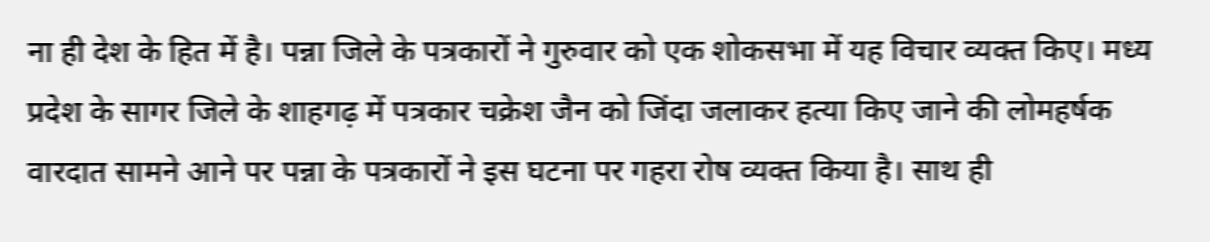ना ही देश के हित में है। पन्ना जिले के पत्रकारों ने गुरुवार को एक शोकसभा में यह विचार व्यक्त किए। मध्य प्रदेश के सागर जिले के शाहगढ़ में पत्रकार चक्रेश जैन को जिंदा जलाकर हत्या किए जाने की लोमहर्षक वारदात सामने आने पर पन्ना के पत्रकारों ने इस घटना पर गहरा रोष व्यक्त किया है। साथ ही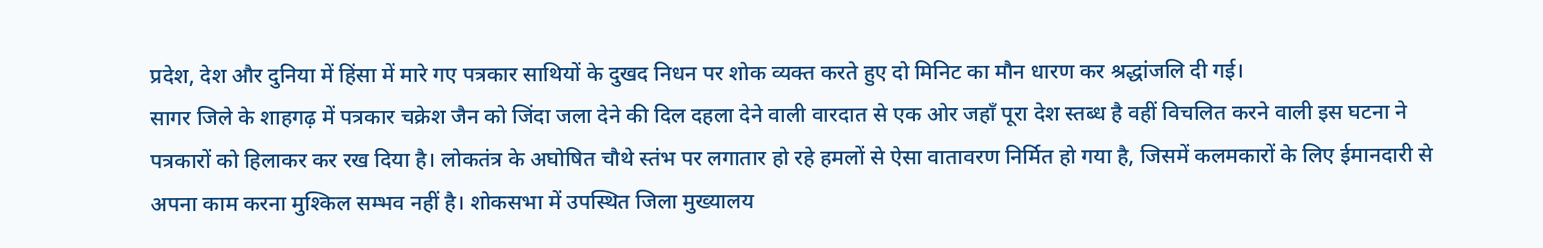प्रदेश, देश और दुनिया में हिंसा में मारे गए पत्रकार साथियों के दुखद निधन पर शोक व्यक्त करते हुए दो मिनिट का मौन धारण कर श्रद्धांजलि दी गई।
सागर जिले के शाहगढ़ में पत्रकार चक्रेश जैन को जिंदा जला देने की दिल दहला देने वाली वारदात से एक ओर जहाँ पूरा देश स्तब्ध है वहीं विचलित करने वाली इस घटना ने पत्रकारों को हिलाकर कर रख दिया है। लोकतंत्र के अघोषित चौथे स्तंभ पर लगातार हो रहे हमलों से ऐसा वातावरण निर्मित हो गया है, जिसमें कलमकारों के लिए ईमानदारी से अपना काम करना मुश्किल सम्भव नहीं है। शोकसभा में उपस्थित जिला मुख्यालय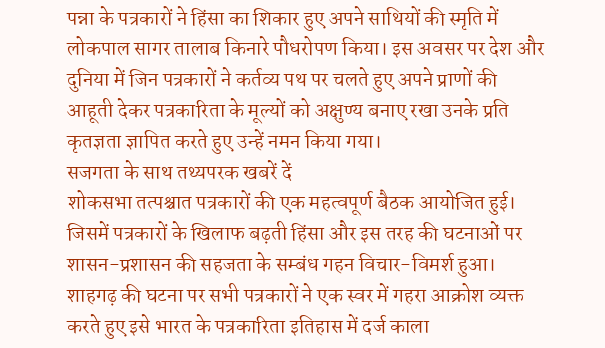पन्ना के पत्रकारों ने हिंसा का शिकार हुए अपने साथियों की स्मृति में लोकपाल सागर तालाब किनारे पौधरोपण किया। इस अवसर पर देश और दुनिया में जिन पत्रकारों ने कर्तव्य पथ पर चलते हुए अपने प्राणों की आहूती देकर पत्रकारिता के मूल्यों को अक्षुण्य बनाए रखा उनके प्रति कृतज्ञता ज्ञापित करते हुए उन्हें नमन किया गया।
सजगता के साथ तथ्यपरक खबरें दें
शोकसभा तत्पश्चात पत्रकारों की एक महत्वपूर्ण बैठक आयोजित हुई। जिसमें पत्रकारों के खिलाफ बढ़ती हिंसा और इस तरह की घटनाओं पर शासन-प्रशासन की सहजता के सम्बंध गहन विचार-विमर्श हुआ। शाहगढ़ की घटना पर सभी पत्रकारों ने एक स्वर में गहरा आक्रोश व्यक्त करते हुए इसे भारत के पत्रकारिता इतिहास में दर्ज काला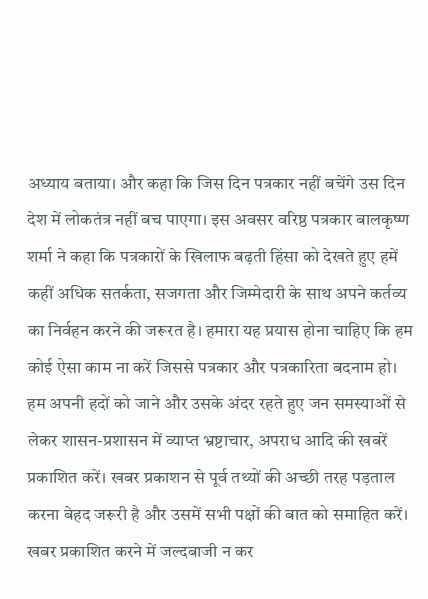अध्याय बताया। और कहा कि जिस दिन पत्रकार नहीं बचेंगे उस दिन देश में लोकतंत्र नहीं बच पाएगा। इस अवसर वरिष्ठ पत्रकार बालकृष्ण शर्मा ने कहा कि पत्रकारों के खिलाफ बढ़ती हिंसा को देखते हुए हमें कहीं अधिक सतर्कता, सजगता और जिम्मेदारी के साथ अपने कर्तव्य का निर्वहन करने की जरूरत है। हमारा यह प्रयास होना चाहिए कि हम कोई ऐसा काम ना करें जिससे पत्रकार और पत्रकारिता बदनाम हो। हम अपनी हदों को जाने और उसके अंदर रहते हुए जन समस्याओं से लेकर शासन-प्रशासन में व्याप्त भ्रष्टाचार, अपराध आदि की खबरें प्रकाशित करें। खबर प्रकाशन से पूर्व तथ्यों की अच्छी तरह पड़ताल करना बेहद जरूरी है और उसमें सभी पक्षों की बात को समाहित करें। खबर प्रकाशित करने में जल्दबाजी न कर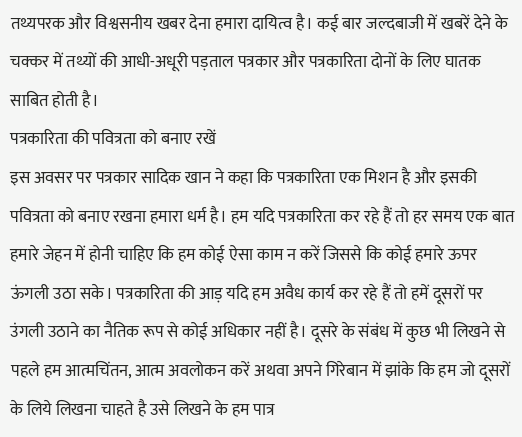तथ्यपरक और विश्वसनीय खबर देना हमारा दायित्व है। कई बार जल्दबाजी में खबरें देने के चक्कर में तथ्यों की आधी-अधूरी पड़ताल पत्रकार और पत्रकारिता दोनों के लिए घातक साबित होती है।
पत्रकारिता की पवित्रता को बनाए रखें
इस अवसर पर पत्रकार सादिक खान ने कहा कि पत्रकारिता एक मिशन है और इसकी पवित्रता को बनाए रखना हमारा धर्म है। हम यदि पत्रकारिता कर रहे हैं तो हर समय एक बात हमारे जेहन में होनी चाहिए कि हम कोई ऐसा काम न करें जिससे कि कोई हमारे ऊपर ऊंगली उठा सके। पत्रकारिता की आड़ यदि हम अवैध कार्य कर रहे हैं तो हमें दूसरों पर उंगली उठाने का नैतिक रूप से कोई अधिकार नहीं है। दूसरे के संबंध में कुछ भी लिखने से पहले हम आत्मचिंतन, आत्म अवलोकन करें अथवा अपने गिरेबान में झांके कि हम जो दूसरों के लिये लिखना चाहते है उसे लिखने के हम पात्र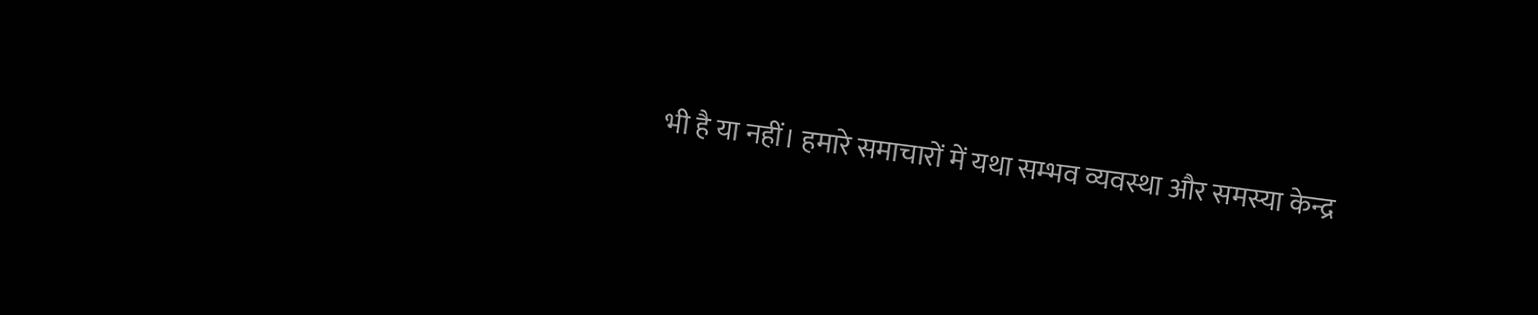भी है या नहीं। हमारे समाचारों में यथा सम्भव व्यवस्था और समस्या केन्द्र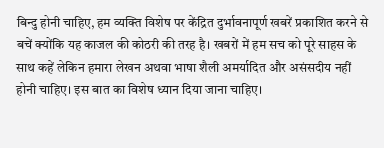बिन्दु होनी चाहिए, हम व्यक्ति विशेष पर केंद्रित दुर्भावनापूर्ण खबरें प्रकाशित करने से बचें क्योंकि यह काजल की कोठरी की तरह है। खबरों में हम सच को पूरे साहस के साथ कहें लेकिन हमारा लेखन अथवा भाषा शैली अमर्यादित और असंसदीय नहीं होनी चाहिए। इस बात का विशेष ध्यान दिया जाना चाहिए।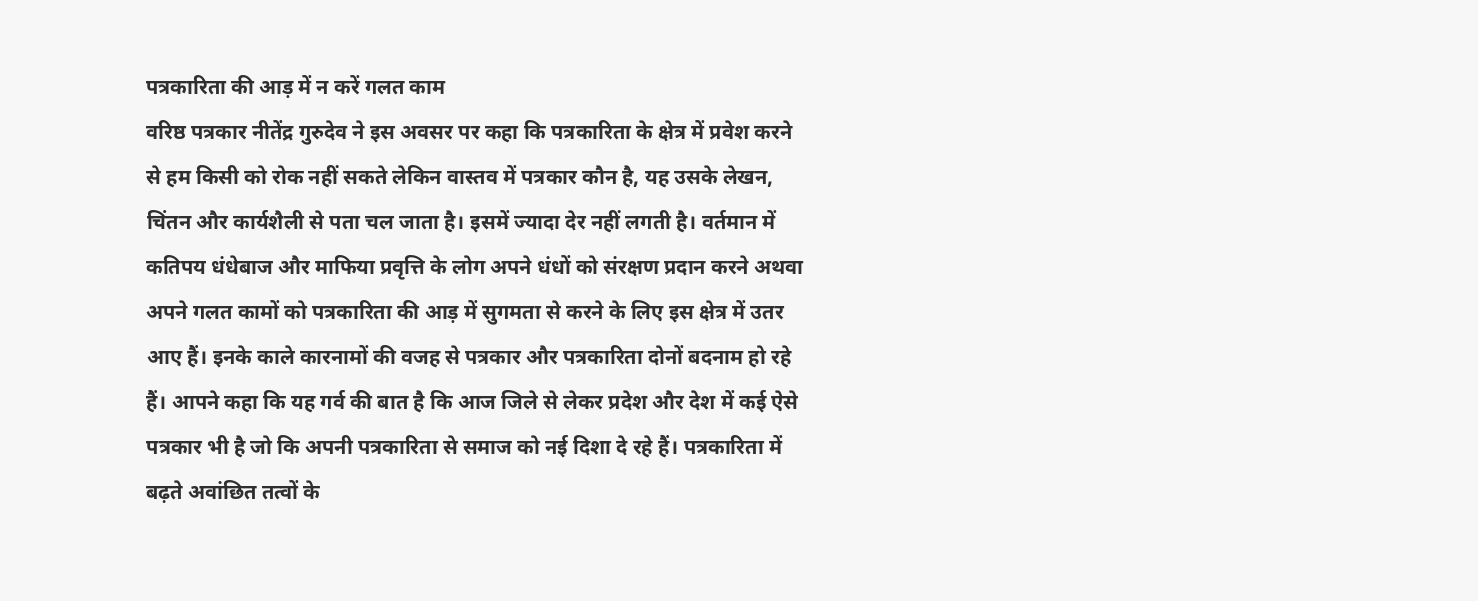पत्रकारिता की आड़ में न करें गलत काम
वरिष्ठ पत्रकार नीतेंद्र गुरुदेव ने इस अवसर पर कहा कि पत्रकारिता के क्षेत्र में प्रवेश करने से हम किसी को रोक नहीं सकते लेकिन वास्तव में पत्रकार कौन है, यह उसके लेखन, चिंतन और कार्यशैली से पता चल जाता है। इसमें ज्यादा देर नहीं लगती है। वर्तमान में कतिपय धंधेबाज और माफिया प्रवृत्ति के लोग अपने धंधों को संरक्षण प्रदान करने अथवा अपने गलत कामों को पत्रकारिता की आड़ में सुगमता से करने के लिए इस क्षेत्र में उतर आए हैं। इनके काले कारनामों की वजह से पत्रकार और पत्रकारिता दोनों बदनाम हो रहे हैं। आपने कहा कि यह गर्व की बात है कि आज जिले से लेकर प्रदेश और देश में कई ऐसे पत्रकार भी है जो कि अपनी पत्रकारिता से समाज को नई दिशा दे रहे हैं। पत्रकारिता में बढ़ते अवांछित तत्वों के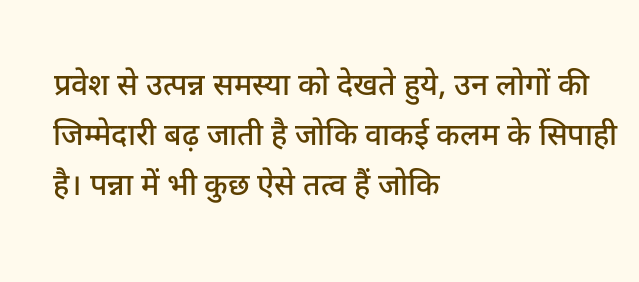प्रवेश से उत्पन्न समस्या को देखते हुये, उन लोगों की जिम्मेदारी बढ़ जाती है जोकि वाकई कलम के सिपाही है। पन्ना में भी कुछ ऐसे तत्व हैं जोकि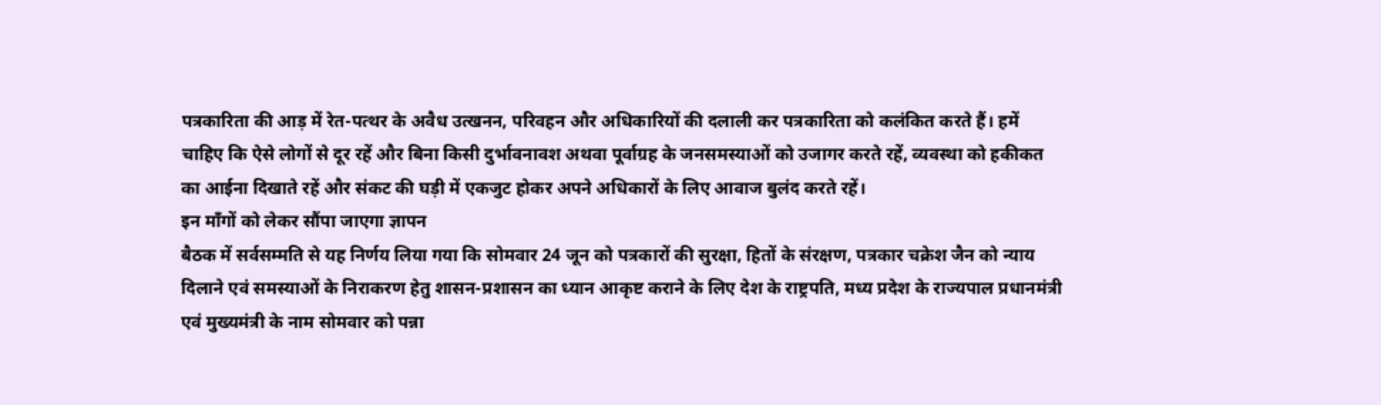पत्रकारिता की आड़ में रेत-पत्थर के अवैध उत्खनन, परिवहन और अधिकारियों की दलाली कर पत्रकारिता को कलंकित करते हैं। हमें चाहिए कि ऐसे लोगों से दूर रहें और बिना किसी दुर्भावनावश अथवा पूर्वाग्रह के जनसमस्याओं को उजागर करते रहें, व्यवस्था को हकीकत का आईना दिखाते रहें और संकट की घड़ी में एकजुट होकर अपने अधिकारों के लिए आवाज बुलंद करते रहें।
इन माँगों को लेकर सौंपा जाएगा ज्ञापन
बैठक में सर्वसम्मति से यह निर्णय लिया गया कि सोमवार 24 जून को पत्रकारों की सुरक्षा, हितों के संरक्षण, पत्रकार चक्रेश जैन को न्याय दिलाने एवं समस्याओं के निराकरण हेतु शासन-प्रशासन का ध्यान आकृष्ट कराने के लिए देश के राष्ट्रपति, मध्य प्रदेश के राज्यपाल प्रधानमंत्री एवं मुख्यमंत्री के नाम सोमवार को पन्ना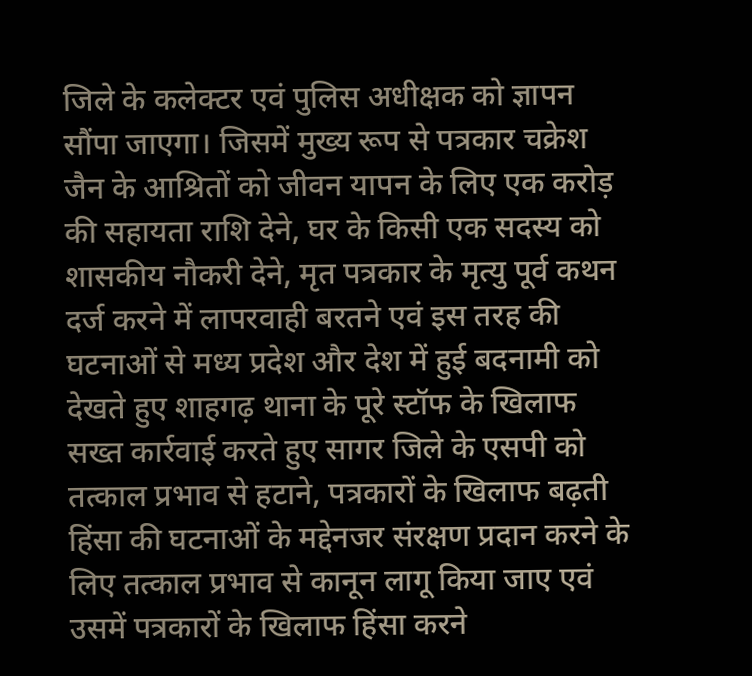जिले के कलेक्टर एवं पुलिस अधीक्षक को ज्ञापन सौंपा जाएगा। जिसमें मुख्य रूप से पत्रकार चक्रेश जैन के आश्रितों को जीवन यापन के लिए एक करोड़ की सहायता राशि देने, घर के किसी एक सदस्य को शासकीय नौकरी देने, मृत पत्रकार के मृत्यु पूर्व कथन दर्ज करने में लापरवाही बरतने एवं इस तरह की घटनाओं से मध्य प्रदेश और देश में हुई बदनामी को देखते हुए शाहगढ़ थाना के पूरे स्टॉफ के खिलाफ सख्त कार्रवाई करते हुए सागर जिले के एसपी को तत्काल प्रभाव से हटाने, पत्रकारों के खिलाफ बढ़ती हिंसा की घटनाओं के मद्देनजर संरक्षण प्रदान करने के लिए तत्काल प्रभाव से कानून लागू किया जाए एवं उसमें पत्रकारों के खिलाफ हिंसा करने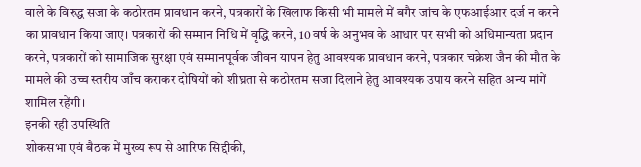वाले के विरुद्ध सजा के कठोरतम प्रावधान करने, पत्रकारों के खिलाफ किसी भी मामले में बगैर जांच के एफआईआर दर्ज न करने का प्रावधान किया जाए। पत्रकारों की सम्मान निधि में वृद्धि करने, 10 वर्ष के अनुभव के आधार पर सभी को अधिमान्यता प्रदान करने, पत्रकारों को सामाजिक सुरक्षा एवं सम्मानपूर्वक जीवन यापन हेतु आवश्यक प्रावधान करने, पत्रकार चक्रेश जैन की मौत के मामले की उच्च स्तरीय जाँच कराकर दोषियों को शीघ्रता से कठोरतम सजा दिलाने हेतु आवश्यक उपाय करने सहित अन्य मांगें शामिल रहेंगी।
इनकी रही उपस्थिति
शोकसभा एवं बैठक में मुख्य रूप से आरिफ सिद्दीकी,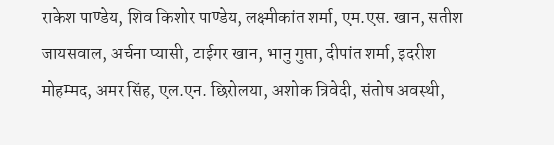राकेश पाण्डेय, शिव किशोर पाण्डेय, लक्ष्मीकांत शर्मा, एम.एस. खान, सतीश जायसवाल, अर्चना प्यासी, टाईगर खान, भानु गुप्ता, दीपांत शर्मा, इदरीश मोहम्मद, अमर सिंह, एल.एन. छिरोलया, अशोक त्रिवेदी, संतोष अवस्थी,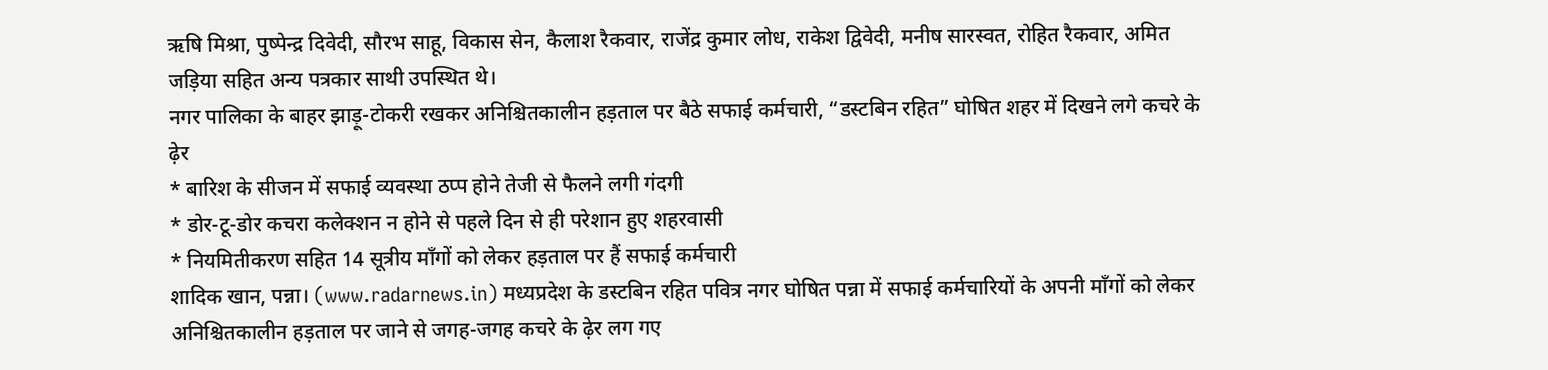ऋषि मिश्रा, पुष्पेन्द्र दिवेदी, सौरभ साहू, विकास सेन, कैलाश रैकवार, राजेंद्र कुमार लोध, राकेश द्विवेदी, मनीष सारस्वत, रोहित रैकवार, अमित जड़िया सहित अन्य पत्रकार साथी उपस्थित थे।
नगर पालिका के बाहर झाड़ू-टोकरी रखकर अनिश्चितकालीन हड़ताल पर बैठे सफाई कर्मचारी, “डस्टबिन रहित” घोषित शहर में दिखने लगे कचरे के ढ़ेर
* बारिश के सीजन में सफाई व्यवस्था ठप्प होने तेजी से फैलने लगी गंदगी
* डोर-टू-डोर कचरा कलेक्शन न होने से पहले दिन से ही परेशान हुए शहरवासी
* नियमितीकरण सहित 14 सूत्रीय माँगों को लेकर हड़ताल पर हैं सफाई कर्मचारी
शादिक खान, पन्ना। (www.radarnews.in) मध्यप्रदेश के डस्टबिन रहित पवित्र नगर घोषित पन्ना में सफाई कर्मचारियों के अपनी माँगों को लेकर अनिश्चितकालीन हड़ताल पर जाने से जगह-जगह कचरे के ढ़ेर लग गए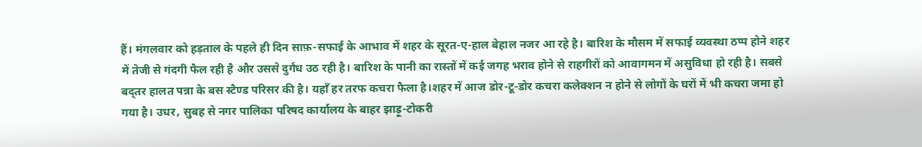हैं। मंगलवार को हड़ताल के पहले ही दिन साफ़-सफाई के आभाव में शहर के सूरत-ए-हाल बेहाल नजर आ रहे है। बारिश के मौसम में सफाई व्यवस्था ठप्प होने शहर में तेजी से गंदगी फैल रही है और उससे दुर्गंध उठ रही है। बारिश के पानी का रास्तों में कई जगह भराव होने से राहगीरों को आवागमन में असुविधा हो रही है। सबसे बद्तर हालत पन्ना के बस स्टैण्ड परिसर की है। यहाँ हर तरफ कचरा फैला है।शहर में आज डोर-टू-डोर कचरा कलेक्शन न होने से लोगों के घरों में भी कचरा जमा हो गया है। उधर, सुबह से नगर पालिका परिषद कार्यालय के बाहर झाड़ू-टोकरी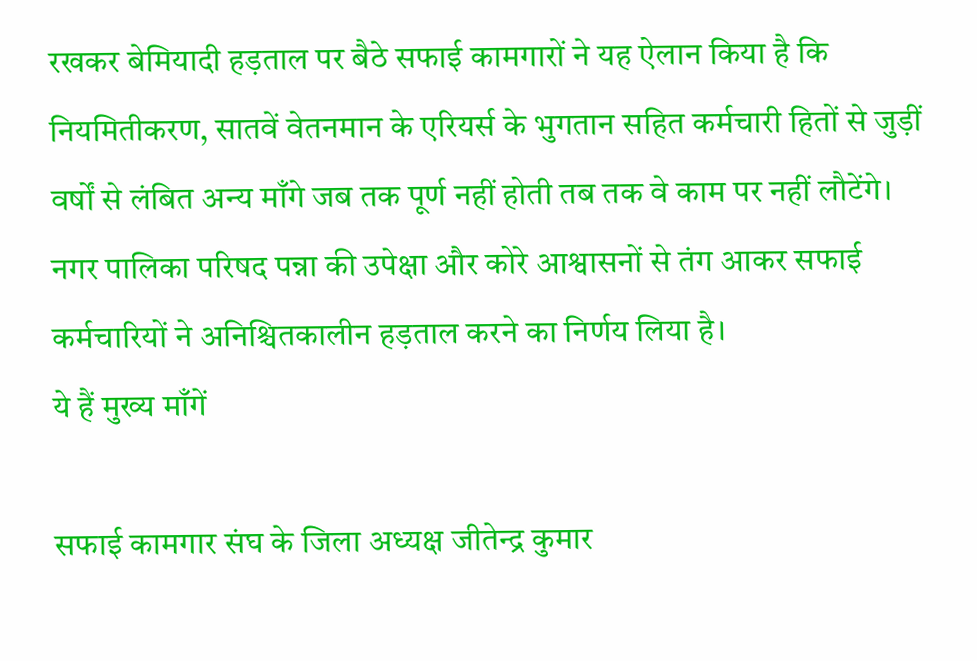रखकर बेमियादी हड़ताल पर बैठे सफाई कामगारों ने यह ऐलान किया है कि नियमितीकरण, सातवें वेतनमान के एरियर्स के भुगतान सहित कर्मचारी हितों से जुड़ीं वर्षों से लंबित अन्य माँगे जब तक पूर्ण नहीं होती तब तक वे काम पर नहीं लौटेंगे। नगर पालिका परिषद पन्ना की उपेक्षा और कोरे आश्वासनों से तंग आकर सफाई कर्मचारियों ने अनिश्चितकालीन हड़ताल करने का निर्णय लिया है।
ये हैं मुख्य माँगें

सफाई कामगार संघ के जिला अध्यक्ष जीतेन्द्र कुमार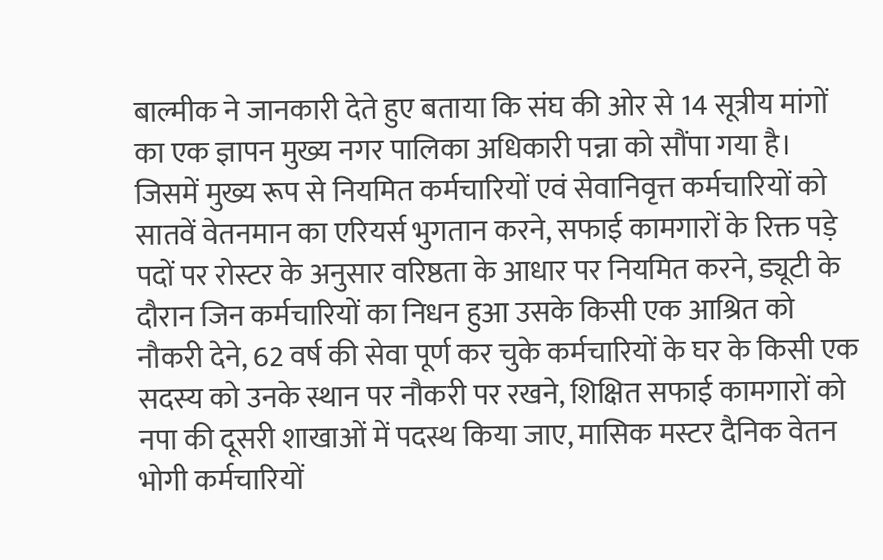बाल्मीक ने जानकारी देते हुए बताया कि संघ की ओर से 14 सूत्रीय मांगों का एक ज्ञापन मुख्य नगर पालिका अधिकारी पन्ना को सौंपा गया है। जिसमें मुख्य रूप से नियमित कर्मचारियों एवं सेवानिवृत्त कर्मचारियों को सातवें वेतनमान का एरियर्स भुगतान करने, सफाई कामगारों के रिक्त पड़े पदों पर रोस्टर के अनुसार वरिष्ठता के आधार पर नियमित करने, ड्यूटी के दौरान जिन कर्मचारियों का निधन हुआ उसके किसी एक आश्रित को नौकरी देने, 62 वर्ष की सेवा पूर्ण कर चुके कर्मचारियों के घर के किसी एक सदस्य को उनके स्थान पर नौकरी पर रखने, शिक्षित सफाई कामगारों को नपा की दूसरी शाखाओं में पदस्थ किया जाए, मासिक मस्टर दैनिक वेतन भोगी कर्मचारियों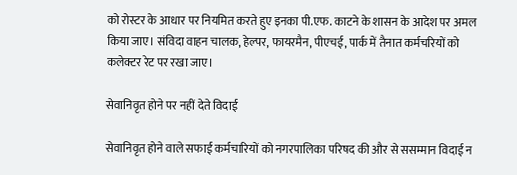को रोस्टर के आधार पर नियमित करते हुए इनका पी.एफ. काटने के शासन के आदेश पर अमल किया जाए। संविदा वाहन चालक, हेल्पर, फायरमैन, पीएचई, पार्क में तैनात कर्मचरियों को कलेक्टर रेट पर रखा जाए।

सेवानिवृत होने पर नहीं देते विदाई

सेवानिवृत होने वाले सफाई कर्मचारियों को नगरपालिका परिषद की और से ससम्मान विदाई न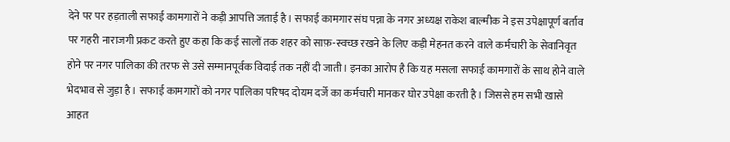देने पर पर हड़ताली सफाई कामगारों ने कड़ी आपत्ति जताई है। सफाई कामगार संघ पन्ना के नगर अध्यक्ष राकेश बाल्मीक ने इस उपेक्षापूर्ण बर्ताव पर गहरी नाराजगी प्रकट करते हुए कहा कि कई सालों तक शहर को साफ़-स्वच्छ रखने के लिए कड़ी मेहनत करने वाले कर्मचारी के सेवानिवृत होने पर नगर पालिका की तरफ से उसे सम्मानपूर्वक विदाई तक नहीं दी जाती। इनका आरोप है कि यह मसला सफाई कामगारों के साथ होने वाले भेदभाव से जुड़ा है। सफाई कामगारों को नगर पालिका परिषद दोयम दर्जे का कर्मचारी मानकर घोर उपेक्षा करती है। जिससे हम सभी खासे आहत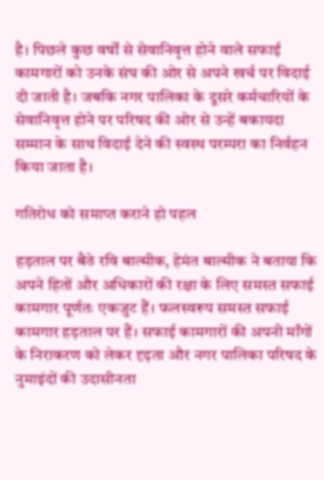है। पिछले कुछ वर्षों से सेवानिवृत्त होने वाले सफाई कामगारों को उनके संघ की ओर से अपने खर्च पर विदाई दी जाती है। जबकि नगर पालिका के दूसरे कर्मचारियों के सेवानिवृत्त होने पर परिषद की ओर से उन्हें बकायदा सम्मान के साथ विदाई देने की स्वस्थ परम्परा का निर्वहन किया जाता है।

गतिरोध को समाप्त कराने हो पहल

हड़ताल पर बैठे रवि बाल्मीक, हेमंत बाल्मीक ने बताया कि अपने हितों और अधिकारों की रक्षा के लिए समस्त सफाई कामगार पूर्णतः एकजुट हैं। फलस्वरूप समस्त सफाई कामगार हड़ताल पर हैं। सफाई कामगारों की अपनी माँगों के निराकरण को लेकर दृढ़ता और नगर पालिका परिषद के नुमाइंदों की उदासीनता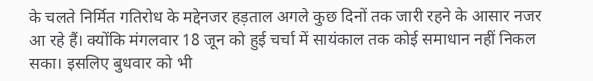के चलते निर्मित गतिरोध के मद्देनजर हड़ताल अगले कुछ दिनों तक जारी रहने के आसार नजर आ रहे हैं। क्योंकि मंगलवार 18 जून को हुई चर्चा में सायंकाल तक कोई समाधान नहीं निकल सका। इसलिए बुधवार को भी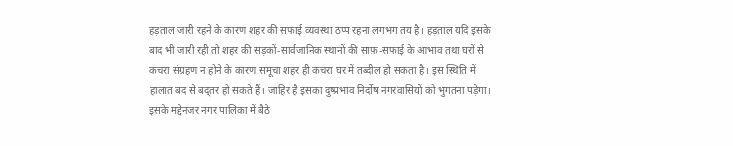हड़ताल जारी रहने के कारण शहर की सफाई व्यवस्था ठप्प रहना लगभग तय है। हड़ताल यदि इसके बाद भी जारी रही तो शहर की सड़कों-सार्वजानिक स्थानों की साफ़-सफाई के आभाव तथा घरों से कचरा संग्रहण न होने के कारण समूचा शहर ही कचरा घर में तब्दील हो सकता है। इस स्थिति में हालात बद से बद्तर हो सकते हैं। जाहिर है इसका दुष्प्रभाव निर्दोष नगरवासियों को भुगतना पड़ेगा। इसके मद्देनजर नगर पालिका में बैठे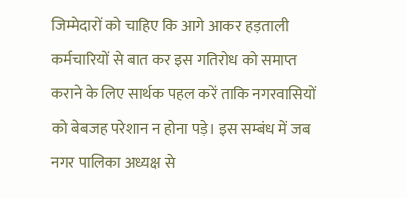जिम्मेदारों को चाहिए कि आगे आकर हड़ताली कर्मचारियों से बात कर इस गतिरोध को समाप्त कराने के लिए सार्थक पहल करें ताकि नगरवासियों को बेबजह परेशान न होना पड़े। इस सम्बंध में जब नगर पालिका अध्यक्ष से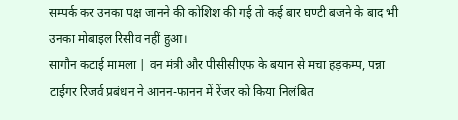सम्पर्क कर उनका पक्ष जानने की कोशिश की गई तो कई बार घण्टी बजने के बाद भी उनका मोबाइल रिसीव नहीं हुआ।
सागौन कटाई मामला | वन मंत्री और पीसीसीएफ के बयान से मचा हड़कम्प, पन्ना टाईगर रिजर्व प्रबंधन ने आनन-फानन में रेंजर को किया निलंबित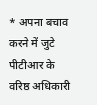* अपना बचाव करने में जुटे पीटीआर के वरिष्ठ अधिकारी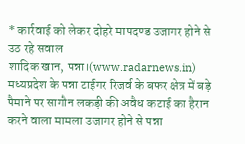* कार्रवाई को लेकर दोहरे मापदण्ड उजागर होने से उठ रहे सवाल
शादिक खान, पन्ना।(www.radarnews.in) मध्यप्रदेश के पन्ना टाईगर रिजर्व के बफर क्षेत्र में बड़े पैमाने पर सागौन लकड़ी की अवैध कटाई का हैरान करने वाला मामला उजागर होने से पन्ना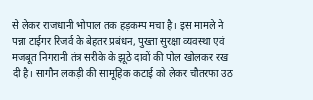से लेकर राजधानी भोपाल तक हड़कम्प मचा है। इस मामले ने पन्ना टाईगर रिजर्व के बेहतर प्रबंधन, पुख्ता सुरक्षा व्यवस्था एवं मजबूत निगरानी तंत्र सरीके के झूठे दावों की पोल खोलकर रख दी है। सागौन लकड़ी की सामूहिक कटाई को लेकर चौतरफा उठ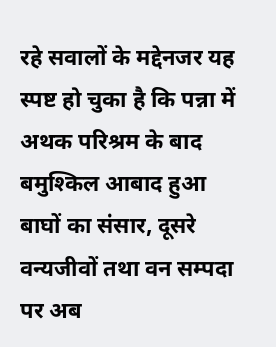रहे सवालों के मद्देनजर यह स्पष्ट हो चुका है कि पन्ना में अथक परिश्रम के बाद बमुश्किल आबाद हुआ बाघों का संसार, दूसरे वन्यजीवों तथा वन सम्पदा पर अब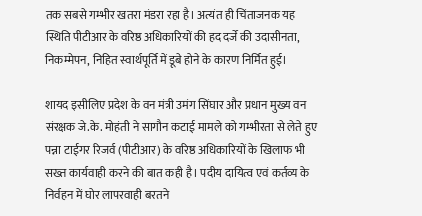तक सबसे गम्भीर खतरा मंडरा रहा है। अत्यंत ही चिंताजनक यह स्थिति पीटीआर के वरिष्ठ अधिकारियों की हद दर्जे की उदासीनता, निकम्मेपन, निहित स्वार्थपूर्ति में डूबे होने के कारण निर्मित हुई।

शायद इसीलिए प्रदेश के वन मंत्री उमंग सिंघार और प्रधान मुख्य वन संरक्षक जे.के. मोहंती ने सागौन कटाई मामले को गम्भीरता से लेते हुए पन्ना टाईगर रिजर्व (पीटीआर) के वरिष्ठ अधिकारियों के खिलाफ भी सख्त कार्यवाही करने की बात कही है। पदीय दायित्व एवं कर्तव्य के निर्वहन में घोर लापरवाही बरतने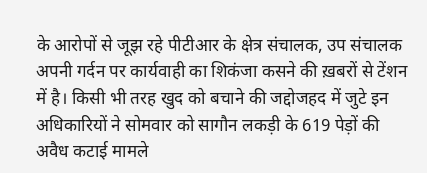के आरोपों से जूझ रहे पीटीआर के क्षेत्र संचालक, उप संचालक अपनी गर्दन पर कार्यवाही का शिकंजा कसने की ख़बरों से टेंशन में है। किसी भी तरह खुद को बचाने की जद्दोजहद में जुटे इन अधिकारियों ने सोमवार को सागौन लकड़ी के 619 पेड़ों की अवैध कटाई मामले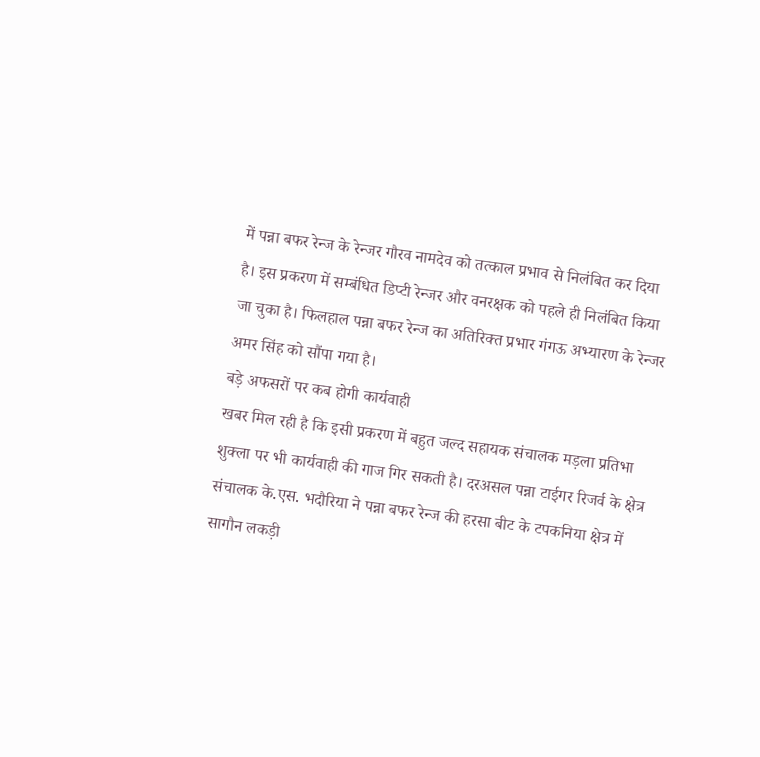में पन्ना बफर रेन्ज के रेन्जर गौरव नामदेव को तत्काल प्रभाव से निलंबित कर दिया है। इस प्रकरण में सम्बंधित डिप्टी रेन्जर और वनरक्षक को पहले ही निलंबित किया जा चुका है। फिलहाल पन्ना बफर रेन्ज का अतिरिक्त प्रभार गंगऊ अभ्यारण के रेन्जर अमर सिंह को सौंपा गया है।
बड़े अफसरों पर कब होगी कार्यवाही
खबर मिल रही है कि इसी प्रकरण में बहुत जल्द सहायक संचालक मड़ला प्रतिभा शुक्ला पर भी कार्यवाही की गाज गिर सकती है। दरअसल पन्ना टाईगर रिजर्व के क्षेत्र संचालक के.एस. भदौरिया ने पन्ना बफर रेन्ज की हरसा बीट के टपकनिया क्षेत्र में सागौन लकड़ी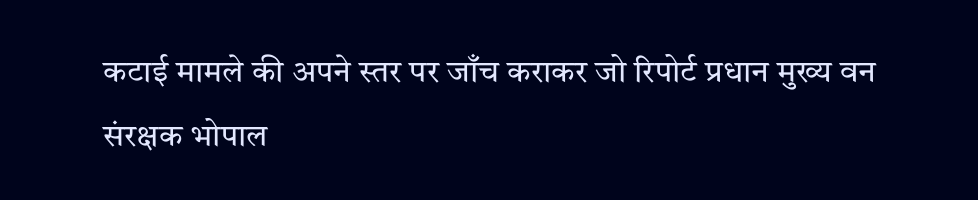कटाई मामले की अपने स्तर पर जाँच कराकर जो रिपोर्ट प्रधान मुख्य वन संरक्षक भोपाल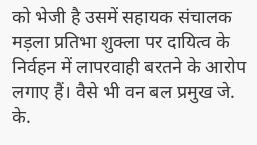को भेजी है उसमें सहायक संचालक मड़ला प्रतिभा शुक्ला पर दायित्व के निर्वहन में लापरवाही बरतने के आरोप लगाए हैं। वैसे भी वन बल प्रमुख जे. के.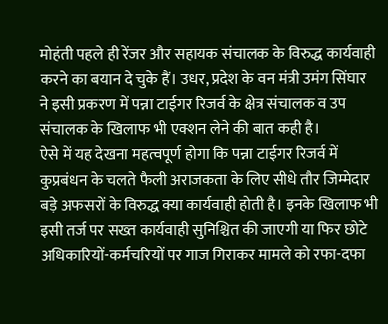मोहंती पहले ही रेंजर और सहायक संचालक के विरुद्ध कार्यवाही करने का बयान दे चुके हैं। उधर, प्रदेश के वन मंत्री उमंग सिंघार ने इसी प्रकरण में पन्ना टाईगर रिजर्व के क्षेत्र संचालक व उप संचालक के खिलाफ भी एक्शन लेने की बात कही है।
ऐसे में यह देखना महत्वपूर्ण होगा कि पन्ना टाईगर रिजर्व में कुप्रबंधन के चलते फैली अराजकता के लिए सीधे तौर जिम्मेदार बड़े अफसरों के विरुद्ध क्या कार्यवाही होती है। इनके खिलाफ भी इसी तर्ज पर सख्त कार्यवाही सुनिश्चित की जाएगी या फिर छोटे अधिकारियों-कर्मचरियों पर गाज गिराकर मामले को रफा-दफा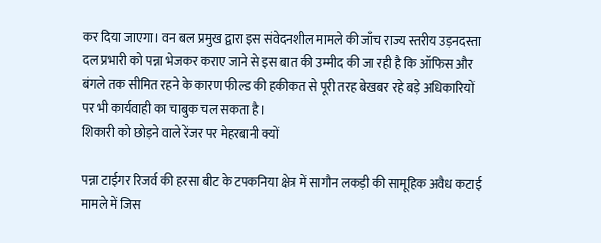कर दिया जाएगा। वन बल प्रमुख द्वारा इस संवेदनशील मामले की जाँच राज्य स्तरीय उड़नदस्ता दल प्रभारी को पन्ना भेजकर कराए जाने से इस बात की उम्मीद की जा रही है कि ऑफिस और बंगले तक सीमित रहने के कारण फील्ड की हकीकत से पूरी तरह बेखबर रहे बड़े अधिकारियों पर भी कार्यवाही का चाबुक चल सकता है।
शिकारी को छोड़ने वाले रेंजर पर मेहरबानी क्यों

पन्ना टाईगर रिजर्व की हरसा बीट के टपकनिया क्षेत्र में सागौन लकड़ी की सामूहिक अवैध कटाई मामले में जिस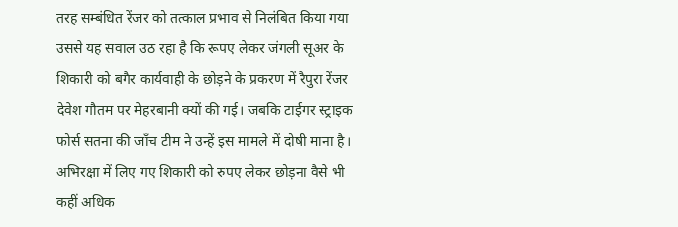तरह सम्बंधित रेंजर को तत्काल प्रभाव से निलंबित किया गया उससे यह सवाल उठ रहा है कि रूपए लेकर जंगली सूअर के शिकारी को बगैर कार्यवाही के छोड़ने के प्रकरण में रैपुरा रेंजर देवेश गौतम पर मेहरबानी क्यों की गई। जबकि टाईगर स्ट्राइक फोर्स सतना की जाँच टीम ने उन्हें इस मामले में दोषी माना है। अभिरक्षा में लिए गए शिकारी को रुपए लेकर छोड़ना वैसे भी कहीं अधिक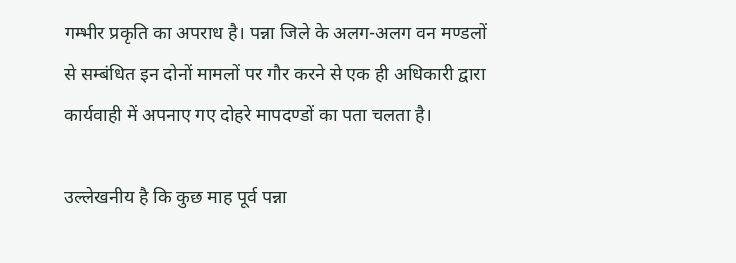गम्भीर प्रकृति का अपराध है। पन्ना जिले के अलग-अलग वन मण्डलों से सम्बंधित इन दोनों मामलों पर गौर करने से एक ही अधिकारी द्वारा कार्यवाही में अपनाए गए दोहरे मापदण्डों का पता चलता है।

उल्लेखनीय है कि कुछ माह पूर्व पन्ना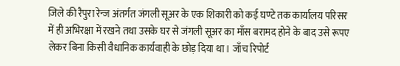जिले की रैपुरा रेन्ज अंतर्गत जंगली सूअर के एक शिकारी को कई घण्टे तक कार्यालय परिसर में ही अभिरक्षा में रखने तथा उसके घर से जंगली सूअर का माँस बरामद होने के बाद उसे रूपए लेकर बिना किसी वैधानिक कार्यवाही के छोड़ दिया था। जाँच रिपोर्ट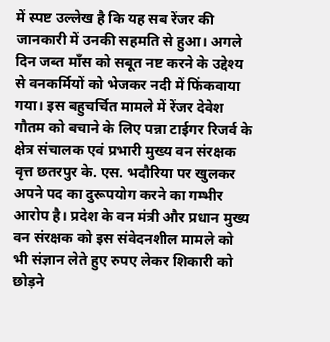में स्पष्ट उल्लेख है कि यह सब रेंजर की जानकारी में उनकी सहमति से हुआ। अगले दिन जब्त माँस को सबूत नष्ट करने के उद्देश्य से वनकर्मियों को भेजकर नदी में फिंकवाया गया। इस बहुचर्चित मामले में रेंजर देवेश गौतम को बचाने के लिए पन्ना टाईगर रिजर्व के क्षेत्र संचालक एवं प्रभारी मुख्य वन संरक्षक वृत्त छतरपुर के. एस. भदौरिया पर खुलकर अपने पद का दुरूपयोग करने का गम्भीर आरोप है। प्रदेश के वन मंत्री और प्रधान मुख्य वन संरक्षक को इस संवेदनशील मामले को भी संज्ञान लेते हुए रुपए लेकर शिकारी को छोड़ने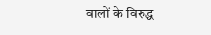वालों के विरुद्ध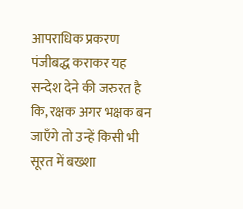आपराधिक प्रकरण पंजीबद्ध कराकर यह सन्देश देने की जरुरत है कि, रक्षक अगर भक्षक बन जाएँगे तो उन्हें किसी भी सूरत में बख्शा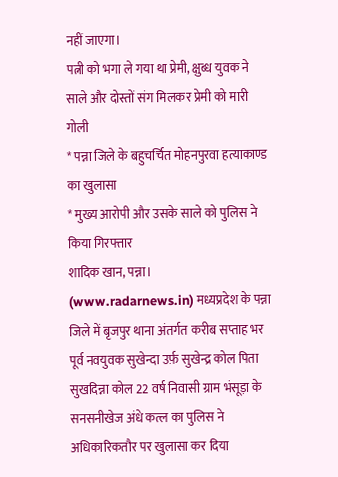नहीं जाएगा।
पत्नी को भगा ले गया था प्रेमी, क्षुब्ध युवक ने साले और दोस्तों संग मिलकर प्रेमी को मारी गोली
* पन्ना जिले के बहुचर्चित मोहनपुरवा हत्याकाण्ड का खुलासा
* मुख्य आरोपी और उसके साले को पुलिस ने किया गिरफ्तार
शादिक खान, पन्ना। (www.radarnews.in) मध्यप्रदेश के पन्ना जिले में बृजपुर थाना अंतर्गत करीब सप्ताह भर पूर्व नवयुवक सुखेन्दा उर्फ़ सुखेन्द्र कोल पिता सुखदिन्ना कोल 22 वर्ष निवासी ग्राम भंसूड़ा के सनसनीखेज अंधे कत्ल का पुलिस ने अधिकारिकतौर पर खुलासा कर दिया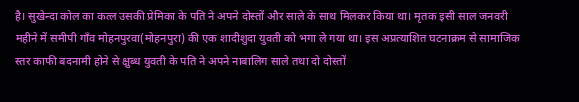है। सुखेन्दा कोल का कत्ल उसकी प्रेमिका के पति ने अपने दोस्तों और साले के साथ मिलकर किया था। मृतक इसी साल जनवरी महीने में समीपी गाँव मोहनपुरवा(मोहनपुरा) की एक शादीशुदा युवती को भगा ले गया था। इस अप्रत्याशित घटनाक्रम से सामाजिक स्तर काफी बदनामी होने से क्षुब्ध युवती के पति ने अपने नाबालिग साले तथा दो दोस्तों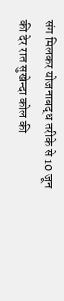संग मिलकर योजनाबद्ध तरीके से 10 जून की देर रात सुखेन्दा कोल की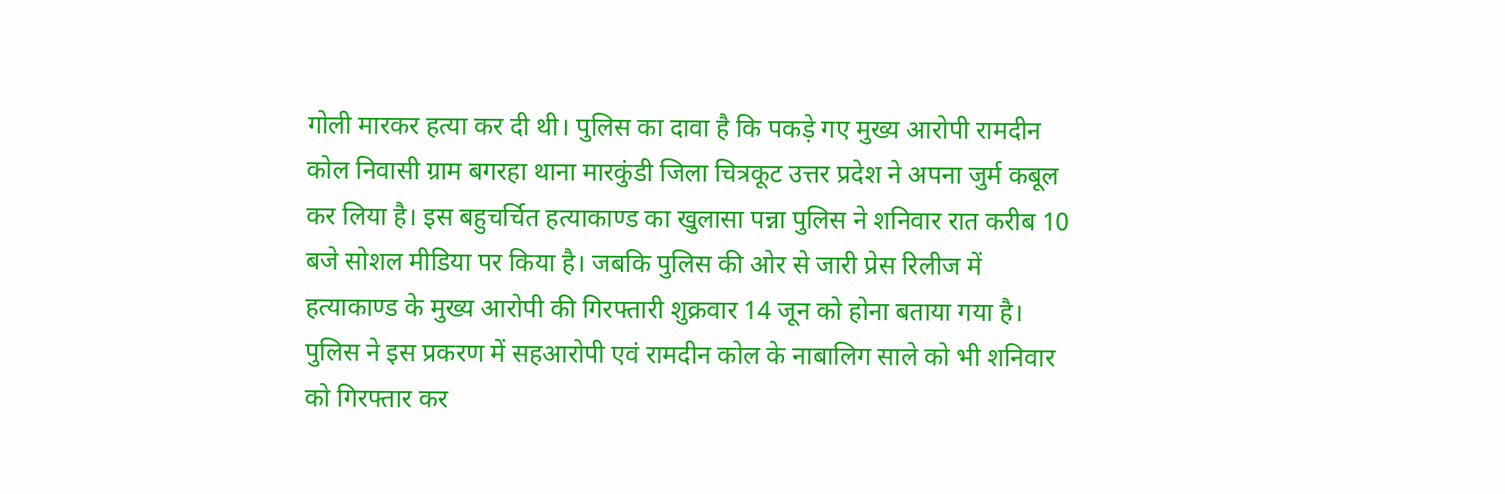गोली मारकर हत्या कर दी थी। पुलिस का दावा है कि पकड़े गए मुख्य आरोपी रामदीन कोल निवासी ग्राम बगरहा थाना मारकुंडी जिला चित्रकूट उत्तर प्रदेश ने अपना जुर्म कबूल कर लिया है। इस बहुचर्चित हत्याकाण्ड का खुलासा पन्ना पुलिस ने शनिवार रात करीब 10 बजे सोशल मीडिया पर किया है। जबकि पुलिस की ओर से जारी प्रेस रिलीज में हत्याकाण्ड के मुख्य आरोपी की गिरफ्तारी शुक्रवार 14 जून को होना बताया गया है। पुलिस ने इस प्रकरण में सहआरोपी एवं रामदीन कोल के नाबालिग साले को भी शनिवार को गिरफ्तार कर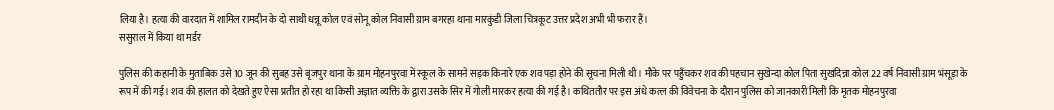लिया है। हत्या की वारदात में शामिल रामदीन के दो साथी धन्नू कोल एवं सोनू कोल निवासी ग्राम बगरहा थाना मारकुंडी जिला चित्रकूट उत्तर प्रदेश अभी भी फरार हैं।
ससुराल में किया था मर्डर

पुलिस की कहानी के मुताबिक उसे 10 जून की सुबह उसे बृजपुर थाना के ग्राम मोहनपुरवा में स्कूल के सामने सड़क किनारे एक शव पड़ा होने की सूचना मिली थी। मौके पर पहुँचकर शव की पहचान सुखेन्दा कोल पिता सुखदिन्ना कोल 22 वर्ष निवासी ग्राम भंसूड़ा के रूप में की गई। शव की हालत को देखते हुए ऐसा प्रतीत हो रहा था किसी अज्ञात व्यक्ति के द्वारा उसके सिर में गोली मारकर हत्या की गई है। कथिततौर पर इस अंधे कत्ल की विवेचना के दौरान पुलिस को जानकारी मिली कि मृतक मोहनपुरवा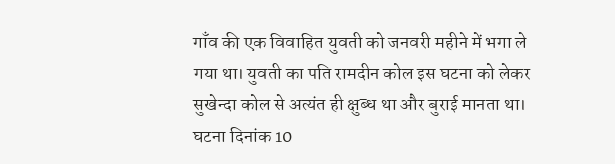गाँव की एक विवाहित युवती को जनवरी महीने में भगा ले गया था। युवती का पति रामदीन कोल इस घटना को लेकर सुखेन्दा कोल से अत्यंत ही क्षुब्ध था और बुराई मानता था। घटना दिनांक 10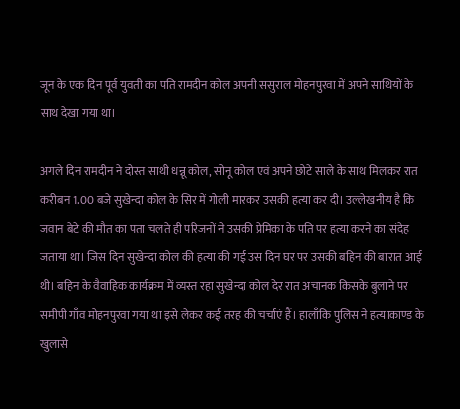जून के एक दिन पूर्व युवती का पति रामदीन कोल अपनी ससुराल मोहनपुरवा में अपने साथियों के साथ देखा गया था।

अगले दिन रामदीन ने दोस्त साथी धन्नू कोल, सोनू कोल एवं अपने छोटे साले के साथ मिलकर रात करीबन 1.00 बजे सुखेन्दा कोल के सिर में गोली मारकर उसकी हत्या कर दी। उल्लेखनीय है कि जवान बेटे की मौत का पता चलते ही परिजनों ने उसकी प्रेमिका के पति पर हत्या करने का संदेह जताया था। जिस दिन सुखेन्दा कोल की हत्या की गई उस दिन घर पर उसकी बहिन की बारात आई थी। बहिन के वैवाहिक कार्यक्रम में व्यस्त रहा सुखेन्दा कोल देर रात अचानक किसके बुलाने पर समीपी गाँव मोहनपुरवा गया था इसे लेकर कई तरह की चर्चाएं हैं। हालाँकि पुलिस ने हत्याकाण्ड के खुलासे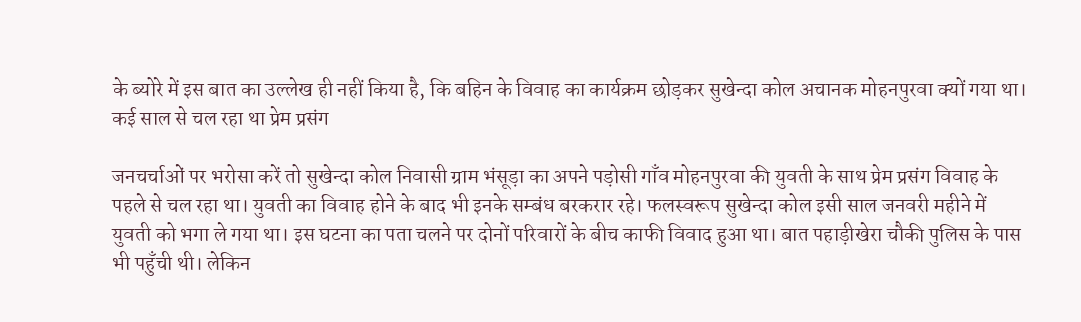के ब्योरे में इस बात का उल्लेख ही नहीं किया है, कि बहिन के विवाह का कार्यक्रम छोड़कर सुखेन्दा कोल अचानक मोहनपुरवा क्यों गया था।
कई साल से चल रहा था प्रेम प्रसंग

जनचर्चाओं पर भरोसा करें तो सुखेन्दा कोल निवासी ग्राम भंसूड़ा का अपने पड़ोसी गाँव मोहनपुरवा की युवती के साथ प्रेम प्रसंग विवाह के पहले से चल रहा था। युवती का विवाह होने के बाद भी इनके सम्बंध बरकरार रहे। फलस्वरूप सुखेन्दा कोल इसी साल जनवरी महीने में युवती को भगा ले गया था। इस घटना का पता चलने पर दोनों परिवारों के बीच काफी विवाद हुआ था। बात पहाड़ीखेरा चौकी पुलिस के पास भी पहुँची थी। लेकिन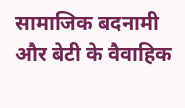सामाजिक बदनामी और बेटी के वैवाहिक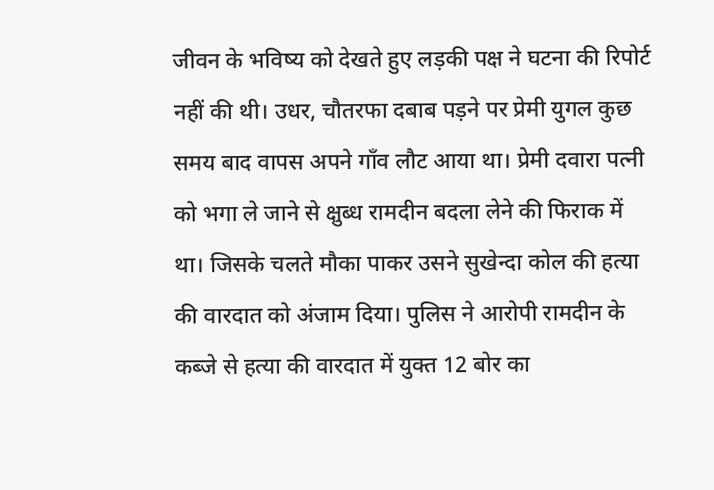जीवन के भविष्य को देखते हुए लड़की पक्ष ने घटना की रिपोर्ट नहीं की थी। उधर, चौतरफा दबाब पड़ने पर प्रेमी युगल कुछ समय बाद वापस अपने गाँव लौट आया था। प्रेमी दवारा पत्नी को भगा ले जाने से क्षुब्ध रामदीन बदला लेने की फिराक में था। जिसके चलते मौका पाकर उसने सुखेन्दा कोल की हत्या की वारदात को अंजाम दिया। पुलिस ने आरोपी रामदीन के कब्जे से हत्या की वारदात में युक्त 12 बोर का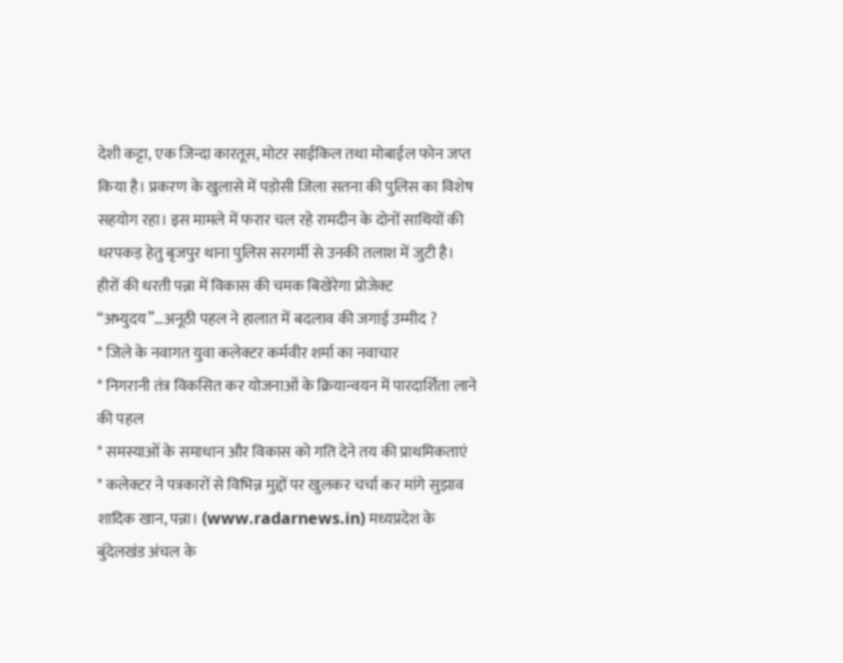देशी कट्टा, एक जिन्दा कारतूस, मोटर साईकिल तथा मोबाईल फोन जप्त किया है। प्रकरण के खुलासे में पड़ोसी जिला सतना की पुलिस का विशेष सहयोग रहा। इस मामले में फरार चल रहे रामदीन के दोनों साथियों की धरपकड़ हेतु बृजपुर थाना पुलिस सरगर्मी से उनकी तलाश में जुटी है।
हीरों की धरती पन्ना में विकास की चमक बिखेरेगा प्रोजेक्ट “अभ्युदय”…अनूठी पहल ने हालात में बदलाव की जगाई उम्मीद ?
* जिले के नवागत युवा कलेक्टर कर्मवीर शर्मा का नवाचार
* निगरानी तंत्र विकसित कर योजनाओं के क्रियान्वयन में पारदार्शिता लाने की पहल
* समस्याओं के समाधान और विकास को गति देने तय की प्राथमिकताएं
* कलेक्टर ने पत्रकारों से विभिन्न मुद्दों पर खुलकर चर्चा कर मांगे सुझाव
शादिक खान, पन्ना। (www.radarnews.in) मध्यप्रदेश के बुंदेलखंड अंचल के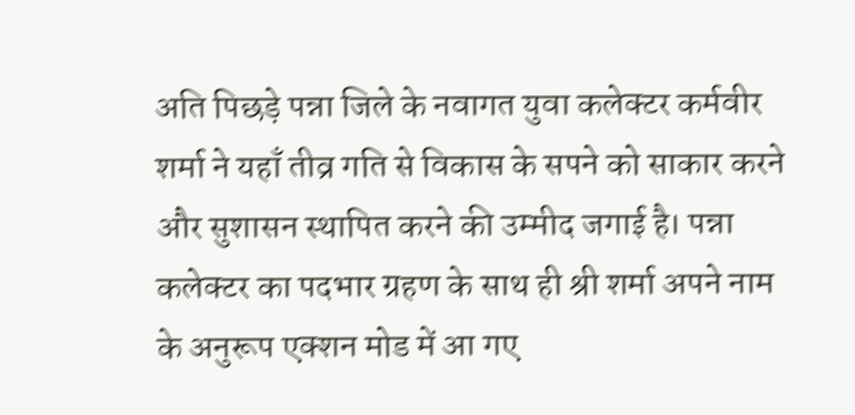अति पिछड़े पन्ना जिले के नवागत युवा कलेक्टर कर्मवीर शर्मा ने यहाँ तीव्र गति से विकास के सपने को साकार करने और सुशासन स्थापित करने की उम्मीद जगाई है। पन्ना कलेक्टर का पदभार ग्रहण के साथ ही श्री शर्मा अपने नाम के अनुरूप एक्शन मोड में आ गए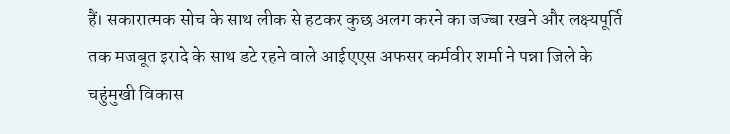हैं। सकारात्मक सोच के साथ लीक से हटकर कुछ अलग करने का जज्बा रखने और लक्ष्यपूर्ति तक मजबूत इरादे के साथ डटे रहने वाले आईएएस अफसर कर्मवीर शर्मा ने पन्ना जिले के चहुंमुखी विकास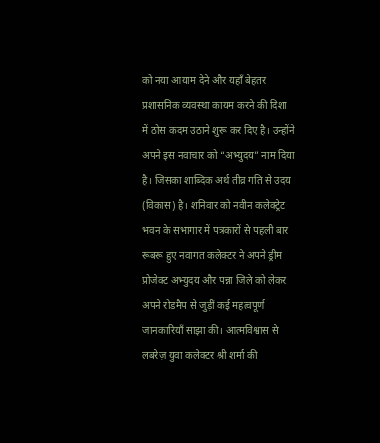को नया आयाम देने और यहाँ बेहतर प्रशासनिक व्यवस्था कायम करने की दिशा में ठोस कदम उठाने शुरू कर दिए है। उन्होंने अपने इस नवाचार को “अभ्युदय” नाम दिया है। जिसका शाब्दिक अर्थ तीव्र गति से उदय (विकास) है। शनिवार को नवीन कलेक्ट्रेट भवन के सभागार में पत्रकारों से पहली बार रूबरू हुए नवागत कलेक्टर ने अपने ड्रीम प्रोजेक्ट अभ्युदय और पन्ना जिले को लेकर अपने रोडमैप से जुड़ीं कई महत्वपूर्ण जानकारियाँ साझा की। आत्मविश्वास से लबरेज़ युवा कलेक्टर श्री शर्मा की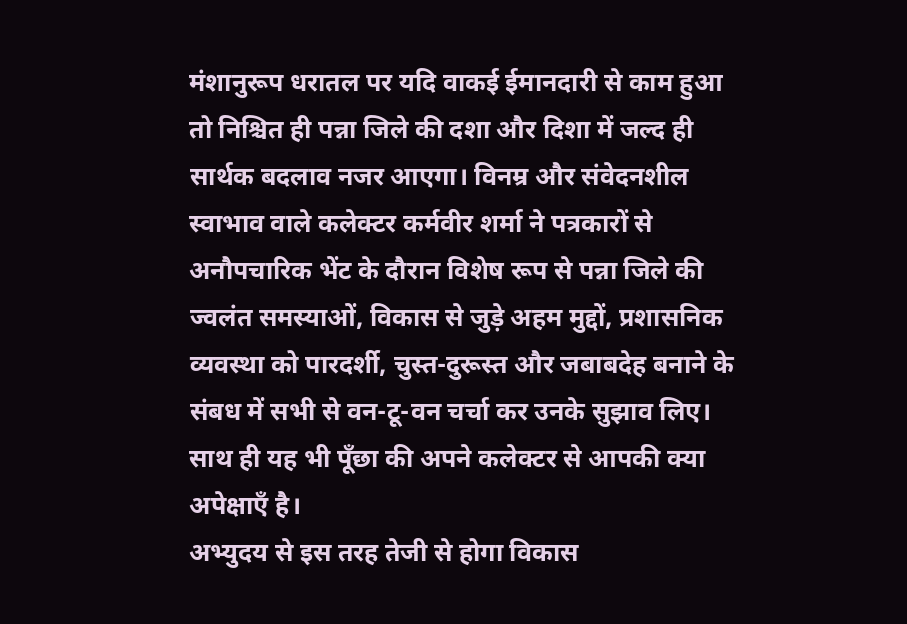मंशानुरूप धरातल पर यदि वाकई ईमानदारी से काम हुआ तो निश्चित ही पन्ना जिले की दशा और दिशा में जल्द ही सार्थक बदलाव नजर आएगा। विनम्र और संवेदनशील स्वाभाव वाले कलेक्टर कर्मवीर शर्मा ने पत्रकारों से अनौपचारिक भेंट के दौरान विशेष रूप से पन्ना जिले की ज्वलंत समस्याओं, विकास से जुड़े अहम मुद्दों, प्रशासनिक व्यवस्था को पारदर्शी, चुस्त-दुरूस्त और जबाबदेह बनाने के संबध में सभी से वन-टू-वन चर्चा कर उनके सुझाव लिए। साथ ही यह भी पूँछा की अपने कलेक्टर से आपकी क्या अपेक्षाएँ है।
अभ्युदय से इस तरह तेजी से होगा विकास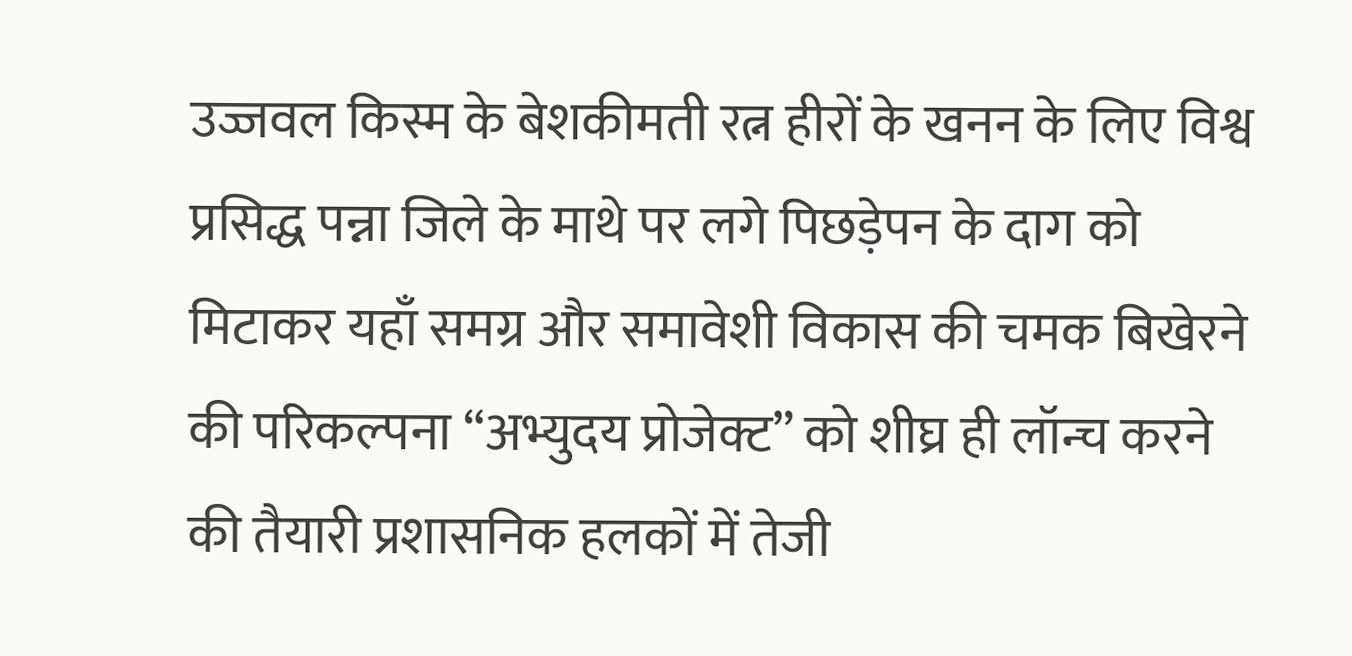उज्जवल किस्म के बेशकीमती रत्न हीरों के खनन के लिए विश्व प्रसिद्ध पन्ना जिले के माथे पर लगे पिछड़ेपन के दाग को मिटाकर यहाँ समग्र और समावेशी विकास की चमक बिखेरने की परिकल्पना “अभ्युदय प्रोजेक्ट” को शीघ्र ही लॉन्च करने की तैयारी प्रशासनिक हलकों में तेजी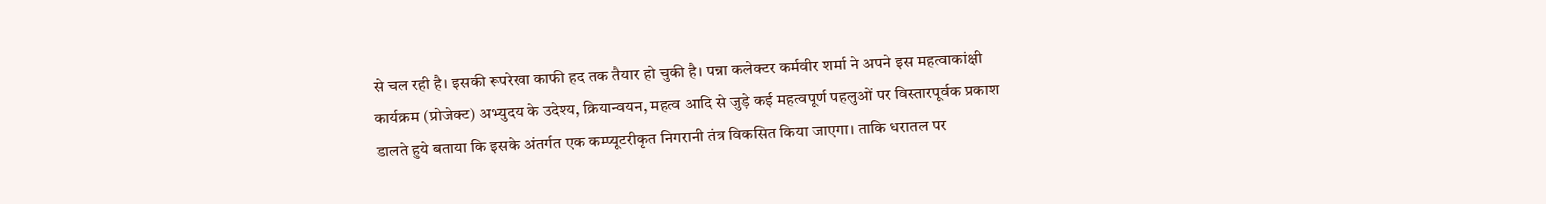से चल रही है। इसकी रूपरेखा काफी हद तक तैयार हो चुकी है। पन्ना कलेक्टर कर्मवीर शर्मा ने अपने इस महत्वाकांक्षी कार्यक्रम (प्रोजेक्ट) अभ्युदय के उदेश्य, क्रियान्वयन, महत्व आदि से जुड़े कई महत्वपूर्ण पहलुओं पर विस्तारपूर्वक प्रकाश डालते हुये बताया कि इसके अंतर्गत एक कम्प्यूटरीकृत निगरानी तंत्र विकसित किया जाएगा। ताकि धरातल पर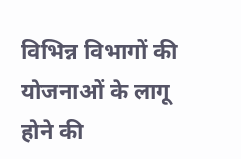विभिन्न विभागों की योजनाओं के लागू होने की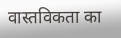वास्तविकता का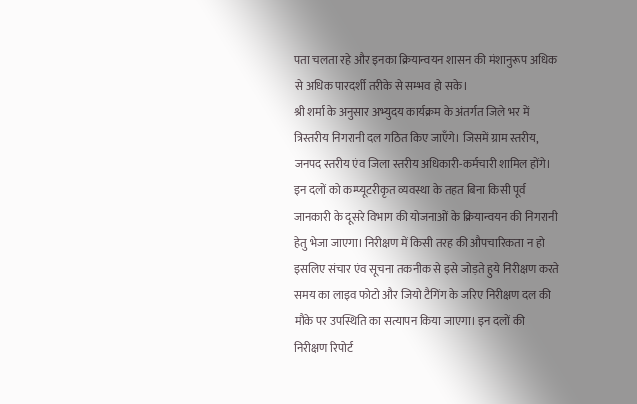पता चलता रहे और इनका क्रियान्वयन शासन की मंशानुरूप अधिक से अधिक पारदर्शी तरीके से सम्भव हो सके।
श्री शर्मा के अनुसार अभ्युदय कार्यक्रम के अंतर्गत जिले भर में त्रिस्तरीय निगरानी दल गठित किए जाएँगे। जिसमें ग्राम स्तरीय, जनपद स्तरीय एंव जिला स्तरीय अधिकारी-कर्मचारी शामिल होंगे। इन दलों को कम्प्यूटरीकृत व्यवस्था के तहत बिना किसी पूर्व जानकारी के दूसरे विभाग की योजनाओं के क्रियान्वयन की निगरानी हेतु भेजा जाएगा। निरीक्षण में किसी तरह की औपचारिकता न हो इसलिए संचार एंव सूचना तकनीक से इसे जोड़ते हुये निरीक्षण करते समय का लाइव फोटो और जियो टैगिंग के जरिए निरीक्षण दल की मौके पर उपस्थिति का सत्यापन किया जाएगा। इन दलों की निरीक्षण रिपोर्ट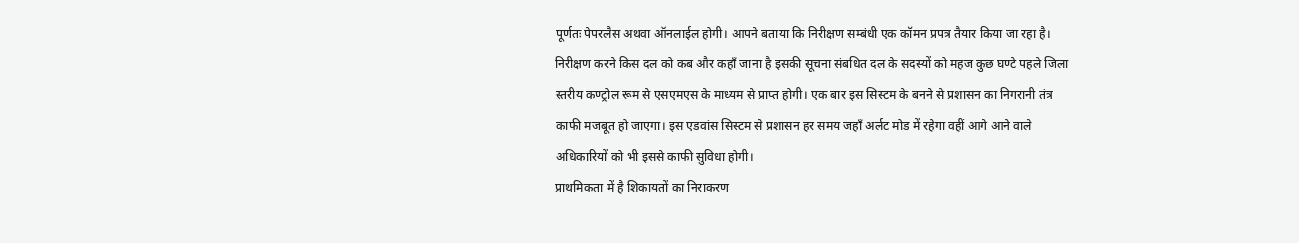पूर्णतः पेपरलैस अथवा ऑनलाईल होगी। आपने बताया कि निरीक्षण सम्बंधी एक कॉमन प्रपत्र तैयार किया जा रहा है। निरीक्षण करने किस दल को कब और कहाँ जाना है इसकी सूचना संबधित दल के सदस्यों को महज कुछ घण्टे पहले जिला स्तरीय कण्ट्रोल रूम से एसएमएस के माध्यम से प्राप्त होगी। एक बार इस सिस्टम के बनने से प्रशासन का निगरानी तंत्र काफी मजबूत हो जाएगा। इस एडवांस सिस्टम से प्रशासन हर समय जहाँ अर्लट मोड में रहेगा वहीं आगे आने वाले अधिकारियों को भी इससे काफी सुविधा होगी।
प्राथमिकता में है शिकायतों का निराकरण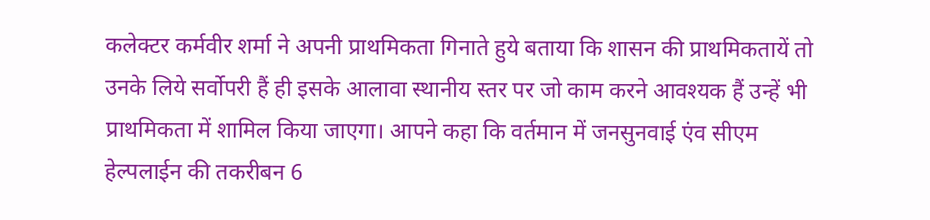कलेक्टर कर्मवीर शर्मा ने अपनी प्राथमिकता गिनाते हुये बताया कि शासन की प्राथमिकतायें तो उनके लिये सर्वोपरी हैं ही इसके आलावा स्थानीय स्तर पर जो काम करने आवश्यक हैं उन्हें भी प्राथमिकता में शामिल किया जाएगा। आपने कहा कि वर्तमान में जनसुनवाई एंव सीएम हेल्पलाईन की तकरीबन 6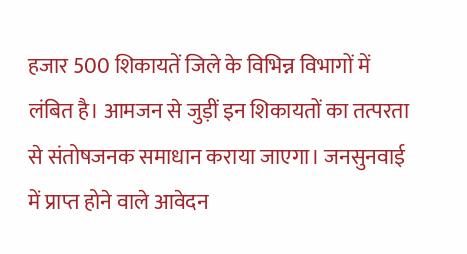हजार 500 शिकायतें जिले के विभिन्न विभागों में लंबित है। आमजन से जुड़ीं इन शिकायतों का तत्परता से संतोषजनक समाधान कराया जाएगा। जनसुनवाई में प्राप्त होने वाले आवेदन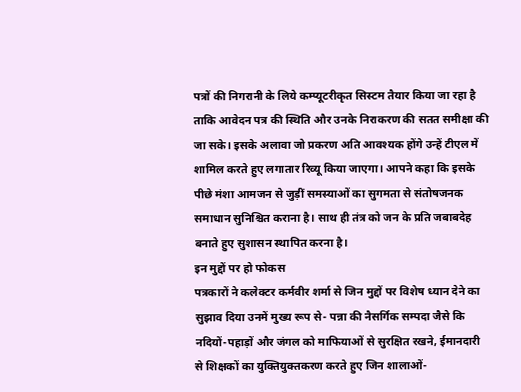पत्रों की निगरानी के लिये कम्प्यूटरीकृत सिस्टम तैयार किया जा रहा है ताकि आवेदन पत्र की स्थिति और उनके निराकरण की सतत समीक्षा की जा सके। इसके अलावा जो प्रकरण अति आवश्यक होंगे उन्हें टीएल में शामिल करते हुए लगातार रिव्यू किया जाएगा। आपने कहा कि इसके पीछे मंशा आमजन से जुड़ीं समस्याओं का सुगमता से संतोषजनक समाधान सुनिश्चित कराना है। साथ ही तंत्र को जन के प्रति जबाबदेह बनाते हुए सुशासन स्थापित करना है।
इन मुद्दों पर हो फोकस
पत्रकारों ने कलेक्टर कर्मवीर शर्मा से जिन मुद्दों पर विशेष ध्यान देने का सुझाव दिया उनमें मुख्य रूप से- पन्ना की नैसर्गिक सम्पदा जैसे कि नदियों-पहाड़ों और जंगल को माफियाओं से सुरक्षित रखने, ईमानदारी से शिक्षकों का युक्तियुक्तकरण करते हुए जिन शालाओं-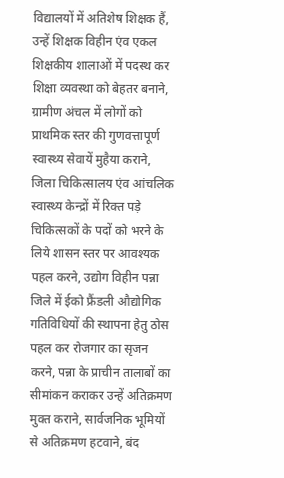विद्यालयों में अतिशेष शिक्षक हैं, उन्हें शिक्षक विहीन एंव एकल शिक्षकीय शालाओं में पदस्थ कर शिक्षा व्यवस्था को बेहतर बनाने, ग्रामीण अंचल में लोगों को प्राथमिक स्तर की गुणवत्तापूर्ण स्वास्थ्य सेवायें मुहैया कराने, जिला चिकित्सालय एंव आंचलिक स्वास्थ्य केन्द्रों में रिक्त पड़े चिकित्सकों के पदों को भरने के लिये शासन स्तर पर आवश्यक पहल करने, उद्योग विहीन पन्ना जिले में ईको फ्रैंडली औद्योगिक गतिविधियों की स्थापना हेतु ठोस पहल कर रोजगार का सृजन करने, पन्ना के प्राचीन तालाबों का सीमांकन कराकर उन्हें अतिक्रमण मुक्त कराने, सार्वजनिक भूमियों से अतिक्रमण हटवाने, बंद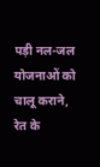पड़ी नल-जल योजनाओं को चालू कराने, रेत के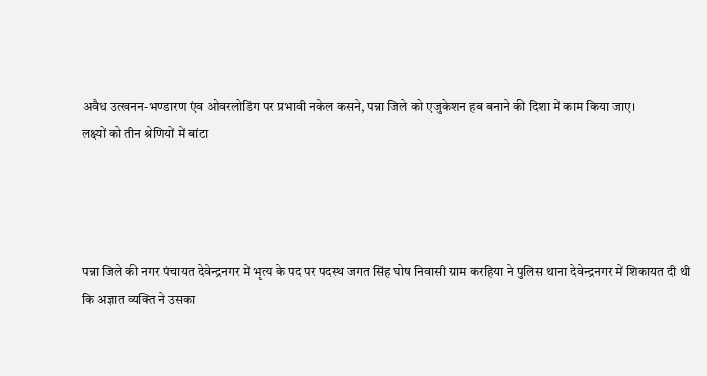अवैध उत्खनन-भण्डारण एंव ओवरलोडिंग पर प्रभावी नकेल कसने, पन्ना जिले को एजुकेशन हब बनाने की दिशा में काम किया जाए।
लक्ष्यों को तीन श्रेणियों में बांटा




पन्ना जिले की नगर पंचायत देवेन्द्रनगर में भृत्य के पद पर पदस्थ जगत सिंह घोष निवासी ग्राम करहिया ने पुलिस थाना देवेन्द्रनगर में शिकायत दी थी कि अज्ञात व्यक्ति ने उसका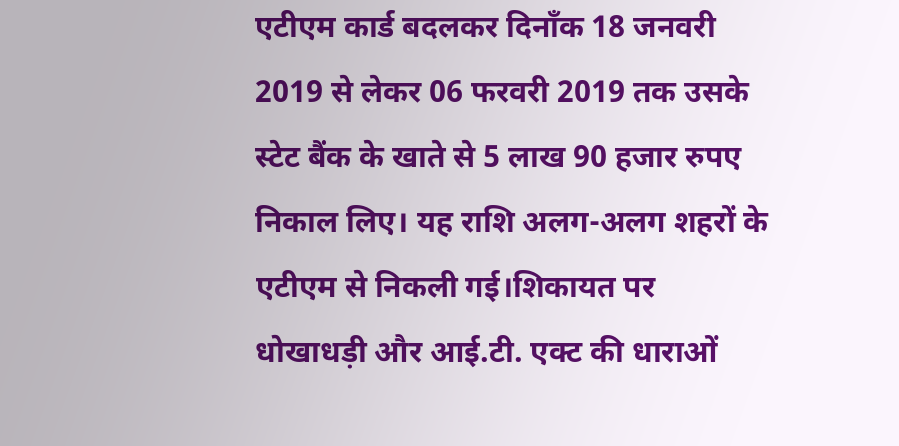एटीएम कार्ड बदलकर दिनाँक 18 जनवरी 2019 से लेकर 06 फरवरी 2019 तक उसके स्टेट बैंक के खाते से 5 लाख 90 हजार रुपए निकाल लिए। यह राशि अलग-अलग शहरों के एटीएम से निकली गई।शिकायत पर धोखाधड़ी और आई.टी. एक्ट की धाराओं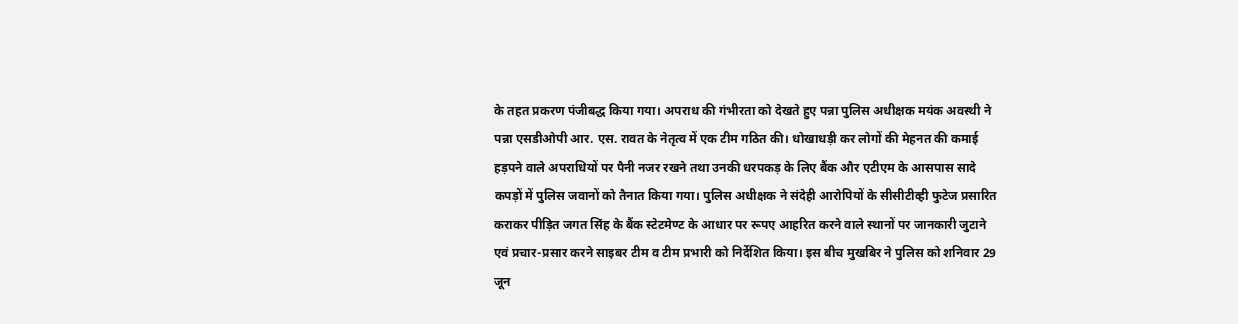के तहत प्रकरण पंजीबद्ध किया गया। अपराध की गंभीरता को देखते हुए पन्ना पुलिस अधीक्षक मयंक अवस्थी ने पन्ना एसडीओपी आर. एस. रावत के नेतृत्व में एक टीम गठित की। धोखाधड़ी कर लोगों की मेहनत की कमाई हड़पने वाले अपराधियों पर पैनी नजर रखने तथा उनकी धरपकड़ के लिए बैंक और एटीएम के आसपास सादे कपड़ों में पुलिस जवानों को तैनात किया गया। पुलिस अधीक्षक ने संदेही आरोपियों के सीसीटीव्ही फुटेज प्रसारित कराकर पीड़ित जगत सिंह के बैंक स्टेटमेण्ट के आधार पर रूपए आहरित करने वाले स्थानों पर जानकारी जुटाने एवं प्रचार-प्रसार करने साइबर टीम व टीम प्रभारी को निर्देशित किया। इस बीच मुखबिर ने पुलिस को शनिवार 29 जून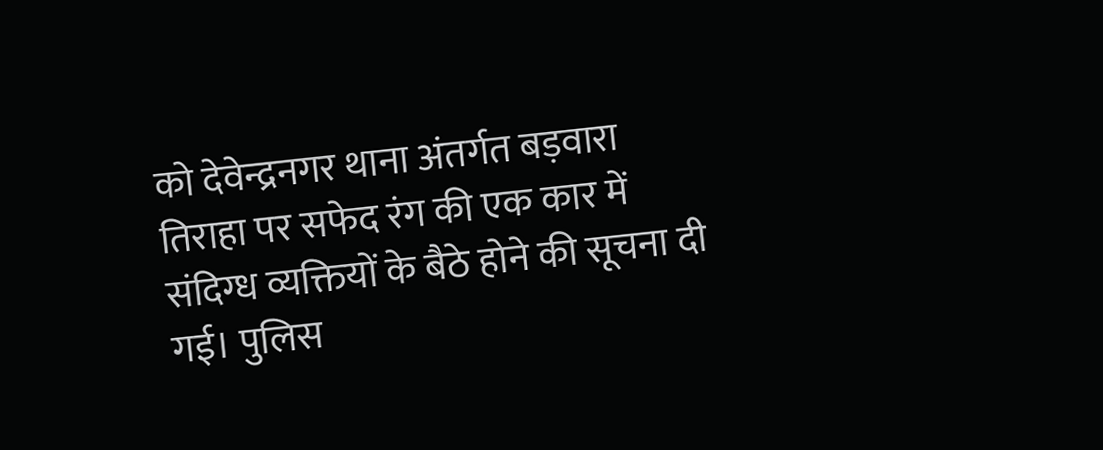को देवेन्द्रनगर थाना अंतर्गत बड़वारा तिराहा पर सफेद रंग की एक कार में संदिग्ध व्यक्तियों के बैठे होने की सूचना दी गई। पुलिस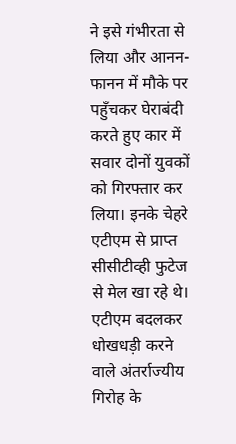ने इसे गंभीरता से लिया और आनन-फानन में मौके पर पहुँचकर घेराबंदी करते हुए कार में सवार दोनों युवकों को गिरफ्तार कर लिया। इनके चेहरे एटीएम से प्राप्त सीसीटीव्ही फुटेज से मेल खा रहे थे।
एटीएम बदलकर धोखधड़ी करने वाले अंतर्राज्यीय गिरोह के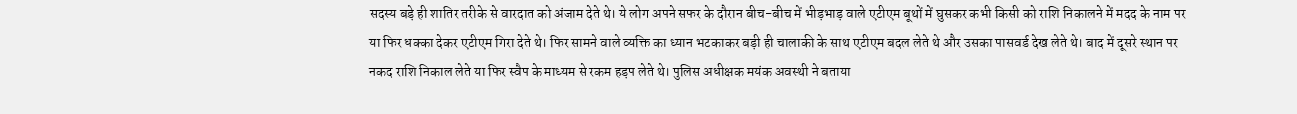सदस्य बड़े ही शातिर तरीके से वारदात को अंजाम देते थे। ये लोग अपने सफर के दौरान बीच-बीच में भीड़भाड़ वाले एटीएम बूथों में घुसकर कभी किसी को राशि निकालने में मदद के नाम पर या फिर धक्का देकर एटीएम गिरा देते थे। फिर सामने वाले व्यक्ति का ध्यान भटकाकर बड़ी ही चालाकी के साथ एटीएम बदल लेते थे और उसका पासवर्ड देख लेते थे। बाद में दूसरे स्थान पर नकद राशि निकाल लेते या फिर स्वैप के माध्यम से रकम हड़प लेते थे। पुलिस अधीक्षक मयंक अवस्थी ने बताया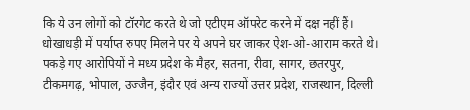कि ये उन लोगों को टॉरगेट करते थे जो एटीएम ऑपरेट करने में दक्ष नहीं हैं। धोखाधड़ी में पर्याप्त रुपए मिलने पर ये अपने घर जाकर ऐश-ओ-आराम करते थे। पकड़े गए आरोपियों ने मध्य प्रदेश के मैहर, सतना, रीवा, सागर, छतरपुर, टीकमगढ़, भोपाल, उज्जैन, इंदौर एवं अन्य राज्यों उत्तर प्रदेश, राजस्थान, दिल्ली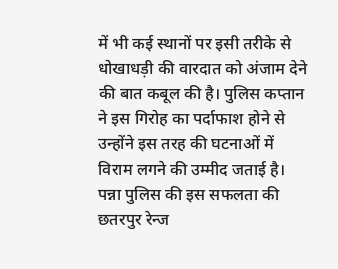में भी कई स्थानों पर इसी तरीके से धोखाधड़ी की वारदात को अंजाम देने की बात कबूल की है। पुलिस कप्तान ने इस गिरोह का पर्दाफाश होने से उन्होंने इस तरह की घटनाओं में विराम लगने की उम्मीद जताई है। पन्ना पुलिस की इस सफलता की छतरपुर रेन्ज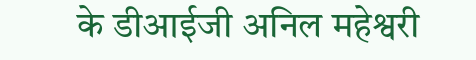के डीआईजी अनिल महेश्वरी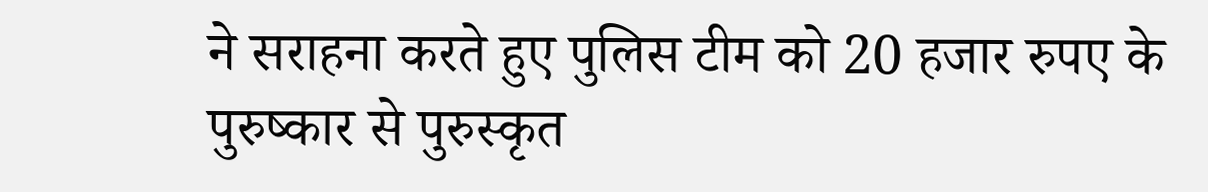ने सराहना करते हुए पुलिस टीम को 20 हजार रुपए के पुरुष्कार से पुरुस्कृत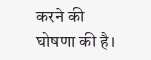करने की घोषणा की है।